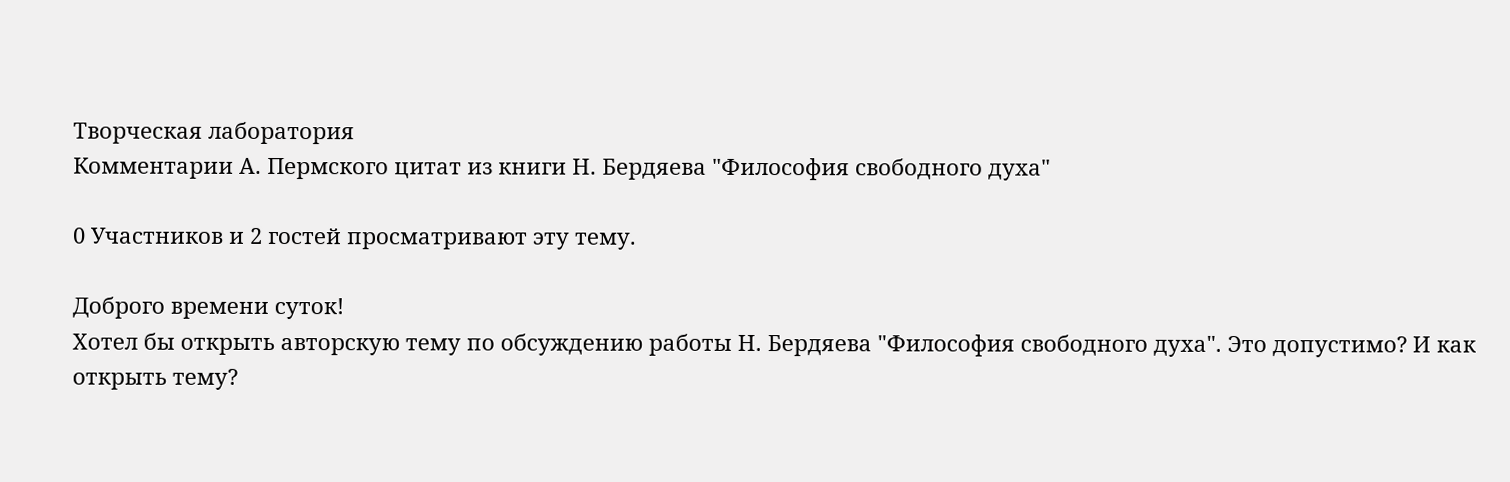Творческая лаборатория
Комментарии А. Пермского цитат из книги Н. Бердяева "Философия свободного духа"

0 Участников и 2 гостей просматривают эту тему.

Доброго времени суток!
Хотел бы открыть авторскую тему по обсуждению работы Н. Бердяева "Философия свободного духа". Это допустимо? И как открыть тему?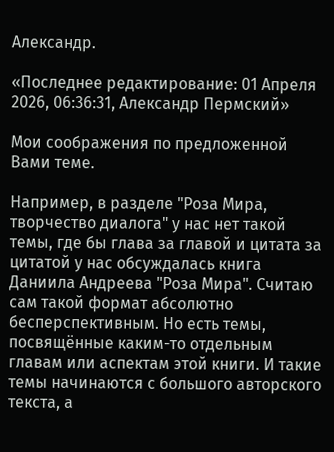Александр.

«Последнее редактирование: 01 Апреля 2026, 06:36:31, Александр Пермский»

Мои соображения по предложенной Вами теме.

Например, в разделе "Роза Мира, творчество диалога" у нас нет такой темы, где бы глава за главой и цитата за цитатой у нас обсуждалась книга Даниила Андреева "Роза Мира". Считаю сам такой формат абсолютно бесперспективным. Но есть темы, посвящённые каким-то отдельным главам или аспектам этой книги. И такие темы начинаются с большого авторского текста, а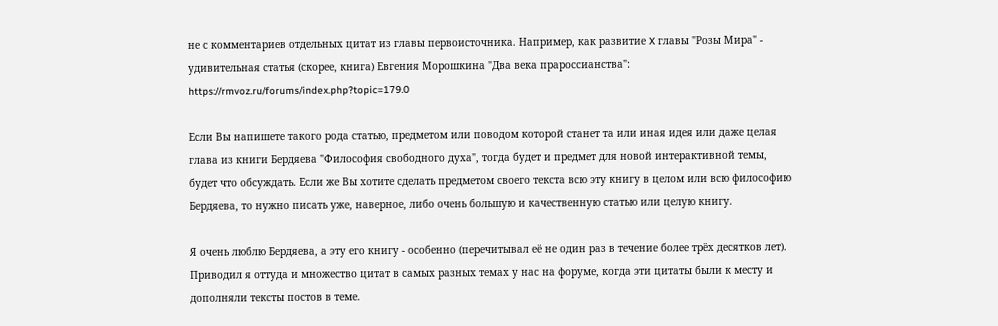не с комментариев отдельных цитат из главы первоисточника. Например, как развитие X главы "Розы Мира" - удивительная статья (скорее, книга) Евгения Морошкина "Два века прароссианства": https://rmvoz.ru/forums/index.php?topic=179.0

Если Вы напишете такого рода статью, предметом или поводом которой станет та или иная идея или даже целая глава из книги Бердяева "Философия свободного духа", тогда будет и предмет для новой интерактивной темы, будет что обсуждать. Если же Вы хотите сделать предметом своего текста всю эту книгу в целом или всю философию Бердяева, то нужно писать уже, наверное, либо очень большую и качественную статью или целую книгу.

Я очень люблю Бердяева, а эту его книгу - особенно (перечитывал её не один раз в течение более трёх десятков лет). Приводил я оттуда и множество цитат в самых разных темах у нас на форуме, когда эти цитаты были к месту и дополняли тексты постов в теме.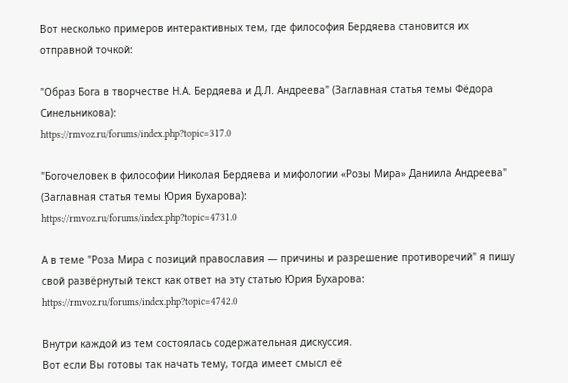Вот несколько примеров интерактивных тем, где философия Бердяева становится их отправной точкой:

"Образ Бога в творчестве Н.А. Бердяева и Д.Л. Андреева" (Заглавная статья темы Фёдора Синельникова):
https://rmvoz.ru/forums/index.php?topic=317.0

"Богочеловек в философии Николая Бердяева и мифологии «Розы Мира» Даниила Андреева" (Заглавная статья темы Юрия Бухарова):
https://rmvoz.ru/forums/index.php?topic=4731.0

А в теме "Роза Мира с позиций православия — причины и разрешение противоречий" я пишу свой развёрнутый текст как ответ на эту статью Юрия Бухарова:
https://rmvoz.ru/forums/index.php?topic=4742.0

Внутри каждой из тем состоялась содержательная дискуссия.
Вот если Вы готовы так начать тему, тогда имеет смысл её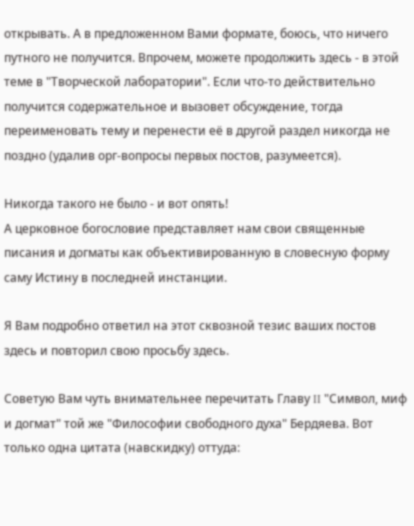открывать. А в предложенном Вами формате, боюсь, что ничего путного не получится. Впрочем, можете продолжить здесь - в этой теме в "Творческой лаборатории". Если что-то действительно получится содержательное и вызовет обсуждение, тогда переименовать тему и перенести её в другой раздел никогда не поздно (удалив орг-вопросы первых постов, разумеется).

Никогда такого не было - и вот опять!
А церковное богословие представляет нам свои священные писания и догматы как объективированную в словесную форму саму Истину в последней инстанции.

Я Вам подробно ответил на этот сквозной тезис ваших постов здесь и повторил свою просьбу здесь.

Советую Вам чуть внимательнее перечитать Главу II "Символ, миф и догмат" той же "Философии свободного духа" Бердяева. Вот только одна цитата (навскидку) оттуда: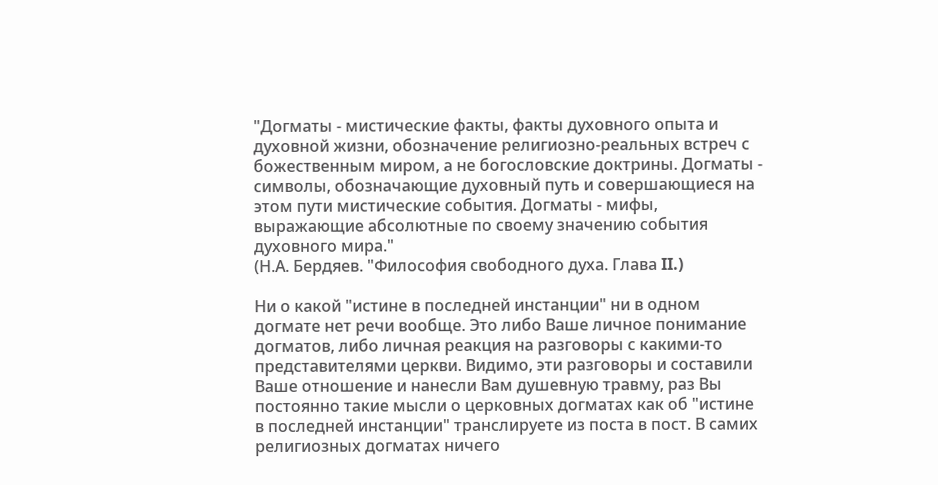"Догматы - мистические факты, факты духовного опыта и духовной жизни, обозначение религиозно-реальных встреч с божественным миром, а не богословские доктрины. Догматы - символы, обозначающие духовный путь и совершающиеся на этом пути мистические события. Догматы - мифы, выражающие абсолютные по своему значению события духовного мира."
(Н.А. Бердяев. "Философия свободного духа. Глава II.)

Ни о какой "истине в последней инстанции" ни в одном догмате нет речи вообще. Это либо Ваше личное понимание догматов, либо личная реакция на разговоры с какими-то представителями церкви. Видимо, эти разговоры и составили Ваше отношение и нанесли Вам душевную травму, раз Вы постоянно такие мысли о церковных догматах как об "истине в последней инстанции" транслируете из поста в пост. В самих религиозных догматах ничего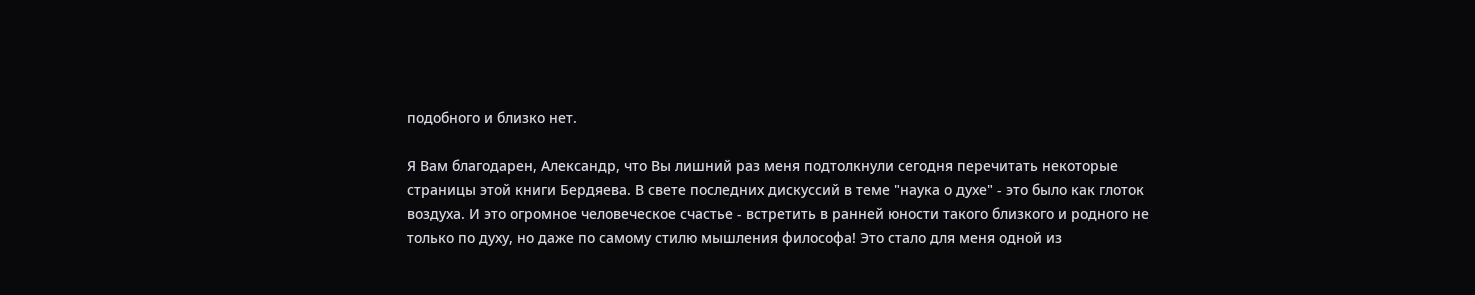подобного и близко нет.

Я Вам благодарен, Александр, что Вы лишний раз меня подтолкнули сегодня перечитать некоторые страницы этой книги Бердяева. В свете последних дискуссий в теме "наука о духе" - это было как глоток воздуха. И это огромное человеческое счастье - встретить в ранней юности такого близкого и родного не только по духу, но даже по самому стилю мышления философа! Это стало для меня одной из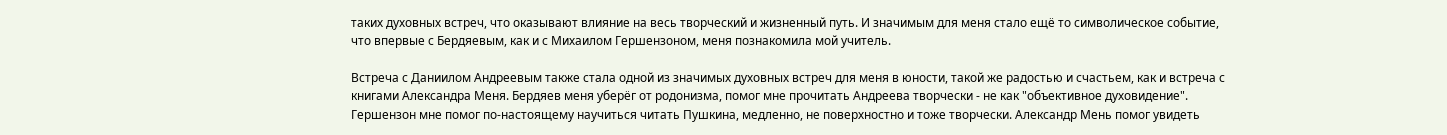таких духовных встреч, что оказывают влияние на весь творческий и жизненный путь. И значимым для меня стало ещё то символическое событие, что впервые с Бердяевым, как и с Михаилом Гершензоном, меня познакомила мой учитель.

Встреча с Даниилом Андреевым также стала одной из значимых духовных встреч для меня в юности, такой же радостью и счастьем, как и встреча с книгами Александра Меня. Бердяев меня уберёг от родонизма, помог мне прочитать Андреева творчески - не как "объективное духовидение". Гершензон мне помог по-настоящему научиться читать Пушкина, медленно, не поверхностно и тоже творчески. Александр Мень помог увидеть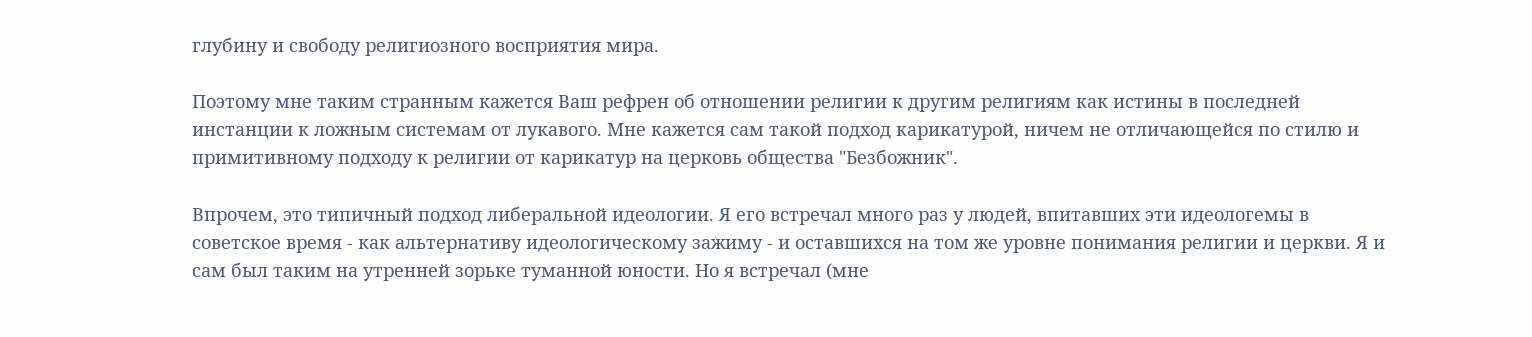глубину и свободу религиозного восприятия мира.

Поэтому мне таким странным кажется Ваш рефрен об отношении религии к другим религиям как истины в последней инстанции к ложным системам от лукавого. Мне кажется сам такой подход карикатурой, ничем не отличающейся по стилю и примитивному подходу к религии от карикатур на церковь общества "Безбожник".

Впрочем, это типичный подход либеральной идеологии. Я его встречал много раз у людей, впитавших эти идеологемы в советское время - как альтернативу идеологическому зажиму - и оставшихся на том же уровне понимания религии и церкви. Я и сам был таким на утренней зорьке туманной юности. Но я встречал (мне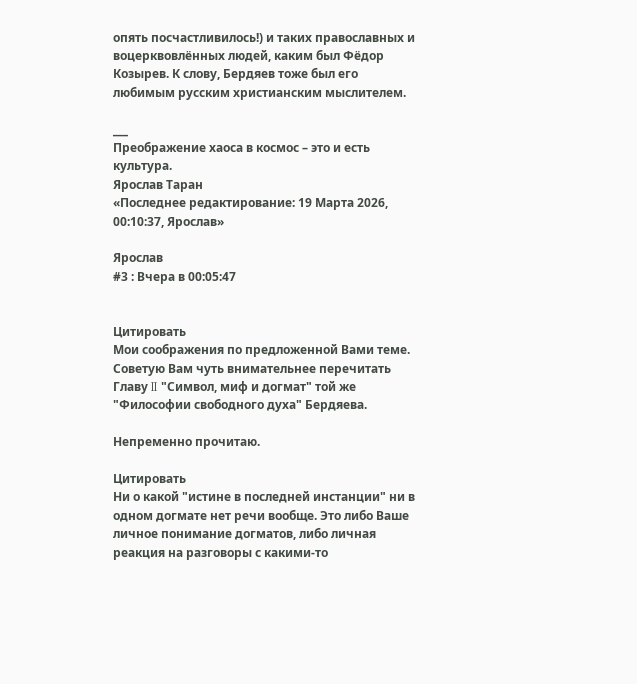опять посчастливилось!) и таких православных и воцерквовлённых людей, каким был Фёдор Козырев. К слову, Бердяев тоже был его любимым русским христианским мыслителем.

___
Преображение хаоса в космос – это и есть культура.
Ярослав Таран
«Последнее редактирование: 19 Марта 2026, 00:10:37, Ярослав»

Ярослав
#3 : Вчера в 00:05:47


Цитировать
Мои соображения по предложенной Вами теме.
Советую Вам чуть внимательнее перечитать Главу II "Символ, миф и догмат" той же "Философии свободного духа" Бердяева.

Непременно прочитаю.

Цитировать
Ни о какой "истине в последней инстанции" ни в одном догмате нет речи вообще. Это либо Ваше личное понимание догматов, либо личная реакция на разговоры с какими-то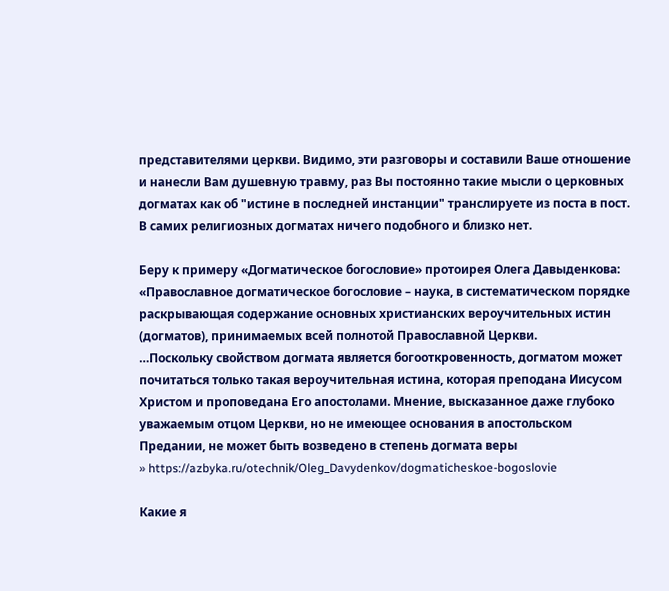представителями церкви. Видимо, эти разговоры и составили Ваше отношение и нанесли Вам душевную травму, раз Вы постоянно такие мысли о церковных догматах как об "истине в последней инстанции" транслируете из поста в пост. В самих религиозных догматах ничего подобного и близко нет.

Беру к примеру «Догматическое богословие» протоирея Олега Давыденкова:
«Православное догматическое богословие – наука, в систематическом порядке раскрывающая содержание основных христианских вероучительных истин (догматов), принимаемых всей полнотой Православной Церкви.
…Поскольку свойством догмата является богооткровенность, догматом может почитаться только такая вероучительная истина, которая преподана Иисусом Христом и проповедана Его апостолами. Мнение, высказанное даже глубоко уважаемым отцом Церкви, но не имеющее основания в апостольском Предании, не может быть возведено в степень догмата веры
» https://azbyka.ru/otechnik/Oleg_Davydenkov/dogmaticheskoe-bogoslovie

Какие я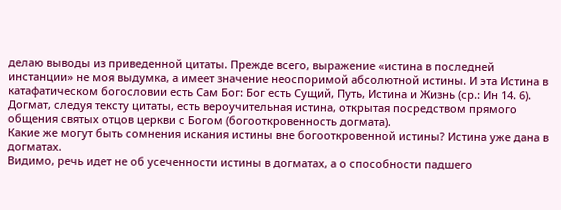делаю выводы из приведенной цитаты. Прежде всего, выражение «истина в последней инстанции» не моя выдумка, а имеет значение неоспоримой абсолютной истины. И эта Истина в катафатическом богословии есть Сам Бог: Бог есть Сущий, Путь, Истина и Жизнь (ср.: Ин 14. 6). Догмат, следуя тексту цитаты, есть вероучительная истина, открытая посредством прямого общения святых отцов церкви с Богом (богооткровенность догмата).
Какие же могут быть сомнения искания истины вне богооткровенной истины? Истина уже дана в догматах.
Видимо, речь идет не об усеченности истины в догматах, а о способности падшего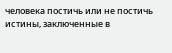человека постичь или не постичь истины, заключенные в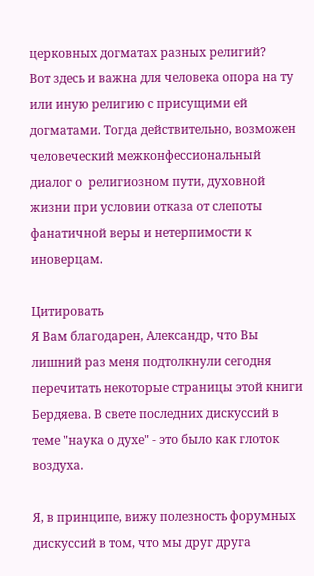церковных догматах разных религий?
Вот здесь и важна для человека опора на ту или иную религию с присущими ей догматами. Тогда действительно, возможен человеческий межконфессиональный диалог о  религиозном пути, духовной жизни при условии отказа от слепоты фанатичной веры и нетерпимости к иноверцам.

Цитировать
Я Вам благодарен, Александр, что Вы лишний раз меня подтолкнули сегодня перечитать некоторые страницы этой книги Бердяева. В свете последних дискуссий в теме "наука о духе" - это было как глоток воздуха.

Я, в принципе, вижу полезность форумных дискуссий в том, что мы друг друга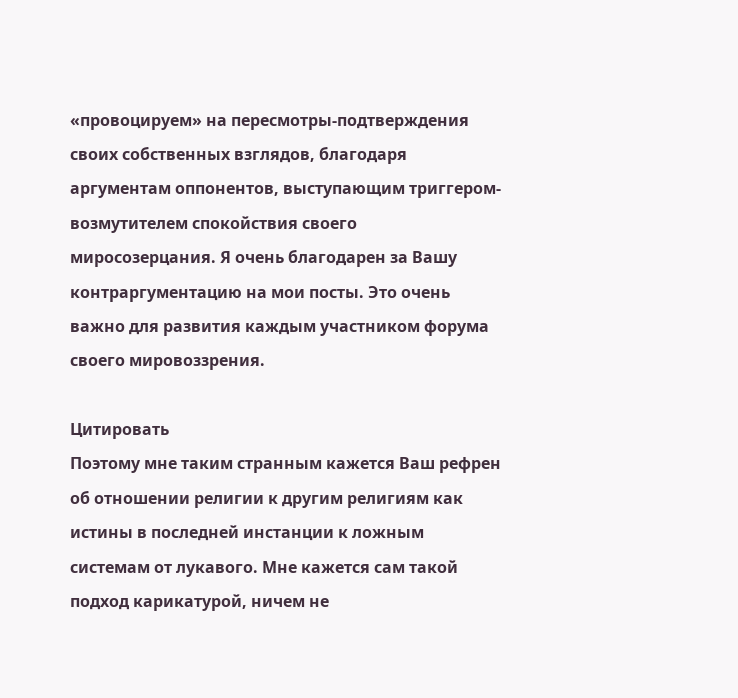«провоцируем» на пересмотры-подтверждения своих собственных взглядов, благодаря аргументам оппонентов, выступающим триггером-возмутителем спокойствия своего миросозерцания. Я очень благодарен за Вашу контраргументацию на мои посты. Это очень важно для развития каждым участником форума своего мировоззрения.

Цитировать
Поэтому мне таким странным кажется Ваш рефрен об отношении религии к другим религиям как истины в последней инстанции к ложным системам от лукавого. Мне кажется сам такой подход карикатурой, ничем не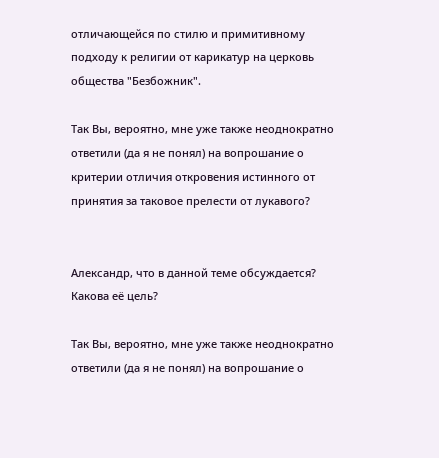отличающейся по стилю и примитивному подходу к религии от карикатур на церковь общества "Безбожник".

Так Вы, вероятно, мне уже также неоднократно ответили (да я не понял) на вопрошание о критерии отличия откровения истинного от принятия за таковое прелести от лукавого?


Александр, что в данной теме обсуждается? Какова её цель?

Так Вы, вероятно, мне уже также неоднократно ответили (да я не понял) на вопрошание о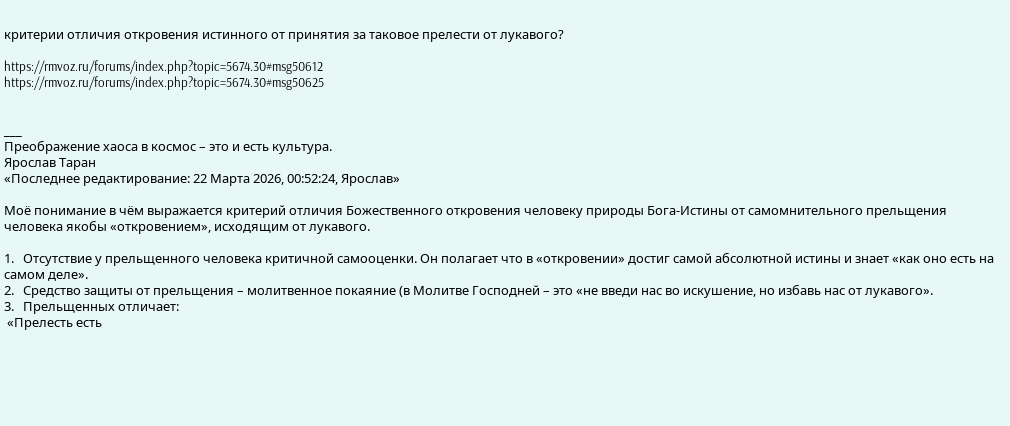критерии отличия откровения истинного от принятия за таковое прелести от лукавого?

https://rmvoz.ru/forums/index.php?topic=5674.30#msg50612
https://rmvoz.ru/forums/index.php?topic=5674.30#msg50625


___
Преображение хаоса в космос – это и есть культура.
Ярослав Таран
«Последнее редактирование: 22 Марта 2026, 00:52:24, Ярослав»

Моё понимание в чём выражается критерий отличия Божественного откровения человеку природы Бога-Истины от самомнительного прельщения человека якобы «откровением», исходящим от лукавого.

1.   Отсутствие у прельщенного человека критичной самооценки. Он полагает что в «откровении» достиг самой абсолютной истины и знает «как оно есть на самом деле».
2.   Средство защиты от прельщения – молитвенное покаяние (в Молитве Господней – это «не введи нас во искушение, но избавь нас от лукавого».
3.   Прельщенных отличает:
 «Прелесть есть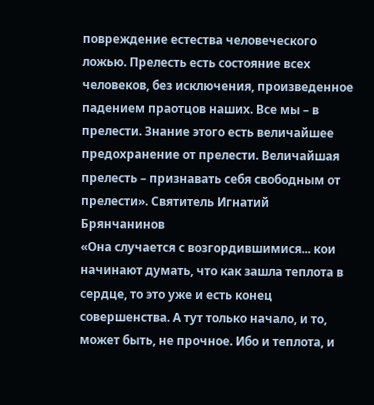повреждение естества человеческого ложью. Прелесть есть состояние всех человеков, без исключения, произведенное падением праотцов наших. Все мы – в прелести. Знание этого есть величайшее предохранение от прелести. Величайшая прелесть – признавать себя свободным от прелести». Святитель Игнатий Брянчанинов
«Она случается с возгордившимися... кои начинают думать, что как зашла теплота в сердце, то это уже и есть конец совершенства. А тут только начало, и то, может быть, не прочное. Ибо и теплота, и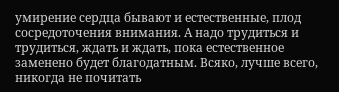умирение сердца бывают и естественные, плод сосредоточения внимания. А надо трудиться и трудиться, ждать и ждать, пока естественное заменено будет благодатным. Всяко, лучше всего, никогда не почитать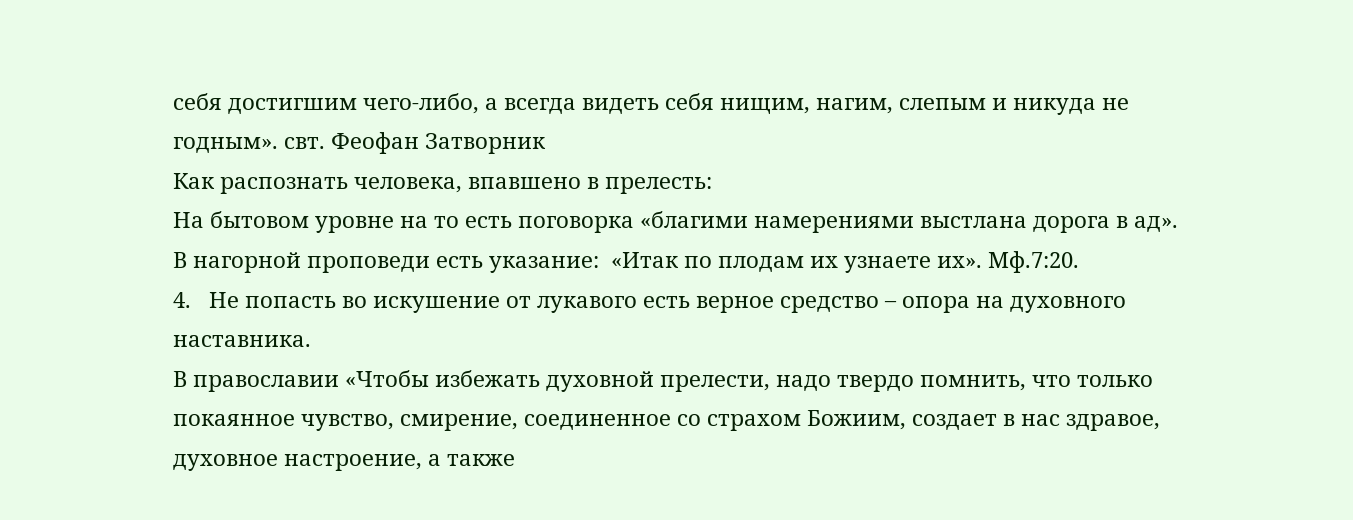себя достигшим чего-либо, а всегда видеть себя нищим, нагим, слепым и никуда не годным». свт. Феофан Затворник
Как распознать человека, впавшено в прелесть:
На бытовом уровне на то есть поговорка «благими намерениями выстлана дорога в ад».
В нагорной проповеди есть указание:  «Итак по плодам их узнаете их». Мф.7:20.
4.   Не попасть во искушение от лукавого есть верное средство – опора на духовного наставника.
В православии «Чтобы избежать духовной прелести, надо твердо помнить, что только покаянное чувство, смирение, соединенное со страхом Божиим, создает в нас здравое, духовное настроение, а также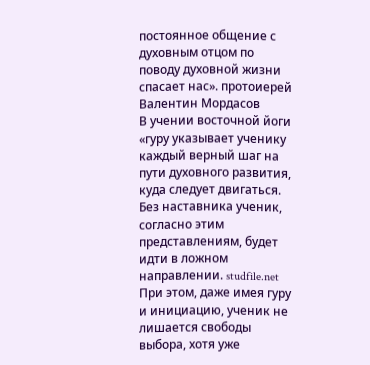постоянное общение с духовным отцом по поводу духовной жизни спасает нас». протоиерей Валентин Мордасов
В учении восточной йоги «гуру указывает ученику каждый верный шаг на пути духовного развития, куда следует двигаться. Без наставника ученик, согласно этим представлениям, будет идти в ложном направлении. studfile.net
При этом, даже имея гуру и инициацию, ученик не лишается свободы выбора, хотя уже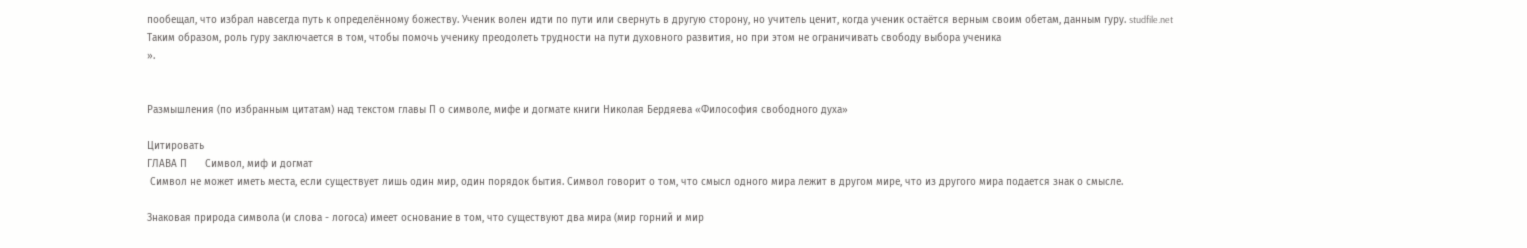пообещал, что избрал навсегда путь к определённому божеству. Ученик волен идти по пути или свернуть в другую сторону, но учитель ценит, когда ученик остаётся верным своим обетам, данным гуру. studfile.net
Таким образом, роль гуру заключается в том, чтобы помочь ученику преодолеть трудности на пути духовного развития, но при этом не ограничивать свободу выбора ученика
».


Размышления (по избранным цитатам) над текстом главы П о символе, мифе и догмате книги Николая Бердяева «Философия свободного духа»

Цитировать
ГЛАВА П      Символ, миф и догмат
 Символ не может иметь места, если существует лишь один мир, один порядок бытия. Символ говорит о том, что смысл одного мира лежит в другом мире, что из другого мира подается знак о смысле.

Знаковая природа символа (и слова - логоса) имеет основание в том, что существуют два мира (мир горний и мир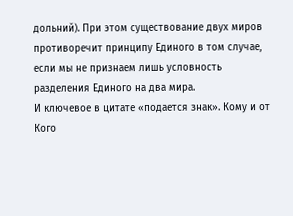дольний). При этом существование двух миров противоречит принципу Единого в том случае, если мы не признаем лишь условность разделения Единого на два мира.
И ключевое в цитате «подается знак». Кому и от Кого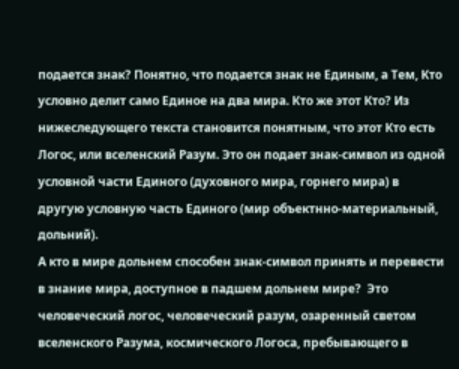подается знак? Понятно, что подается знак не Единым, а Тем, Кто условно делит само Единое на два мира. Кто же этот Кто? Из нижеследующего текста становится понятным, что этот Кто есть Логос, или вселенский Разум. Это он подает знак-символ из одной условной части Единого (духовного мира, горнего мира) в другую условную часть Единого (мир объектнно-материальный, дольний).
А кто в мире дольнем способен знак-символ принять и перевести в знание мира, доступное в падшем дольнем мире?  Это человеческий логос, человеческий разум, озаренный светом вселенского Разума, космического Логоса, пребывающего в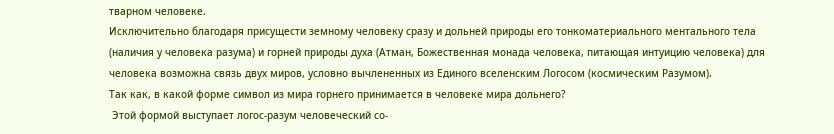тварном человеке.
Исключительно благодаря присущести земному человеку сразу и дольней природы его тонкоматериального ментального тела (наличия у человека разума) и горней природы духа (Атман, Божественная монада человека, питающая интуицию человека) для человека возможна связь двух миров, условно вычлененных из Единого вселенским Логосом (космическим Разумом).
Так как, в какой форме символ из мира горнего принимается в человеке мира дольнего?
 Этой формой выступает логос-разум человеческий со-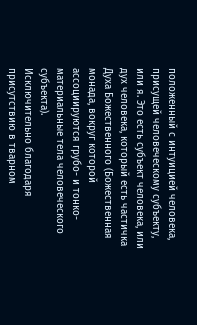положенный с интуицией человека, присущей человеческому субъекту, или я. Это есть субъект человека, или дух человека, который есть частичка Духа Божественного (Божественная монада, вокруг которой ассоциируются грубо- и тонко-материальные тела человеческого субъекта).
Исключительно благодаря присутствию в тварном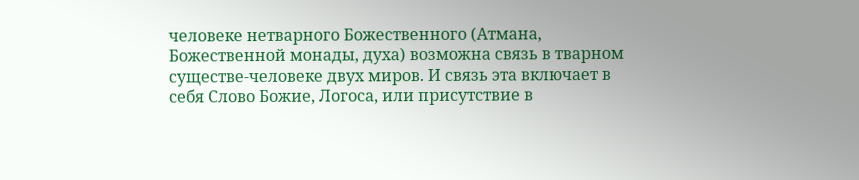человеке нетварного Божественного (Атмана, Божественной монады, духа) возможна связь в тварном существе-человеке двух миров. И связь эта включает в себя Слово Божие, Логоса, или присутствие в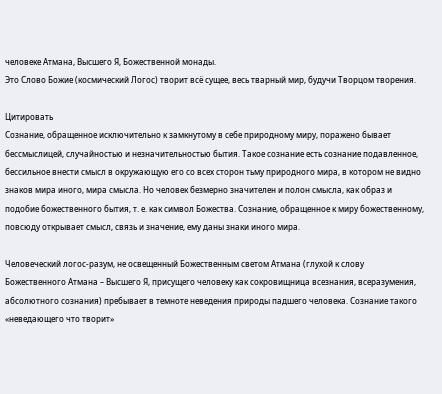человеке Атмана, Высшего Я, Божественной монады.
Это Слово Божие (космический Логос) творит всё сущее, весь тварный мир, будучи Творцом творения.

Цитировать
Сознание, обращенное исключительно к замкнутому в себе природному миру, поражено бывает бессмыслицей, случайностью и незначительностью бытия. Такое сознание есть сознание подавленное, бессильное внести смысл в окружающую его со всех сторон тьму природного мира, в котором не видно знаков мира иного, мира смысла. Но человек безмерно значителен и полон смысла, как образ и подобие божественного бытия, т. е. как символ Божества. Сознание, обращенное к миру божественному, повсюду открывает смысл, связь и значение, ему даны знаки иного мира.

Человеческий логос-разум, не освещенный Божественным светом Атмана (глухой к слову Божественного Атмана – Высшего Я, присущего человеку как сокровищница всезнания, всеразумения, абсолютного сознания) пребывает в темноте неведения природы падшего человека. Сознание такого «неведающего что творит»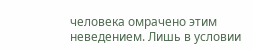человека омрачено этим неведением. Лишь в условии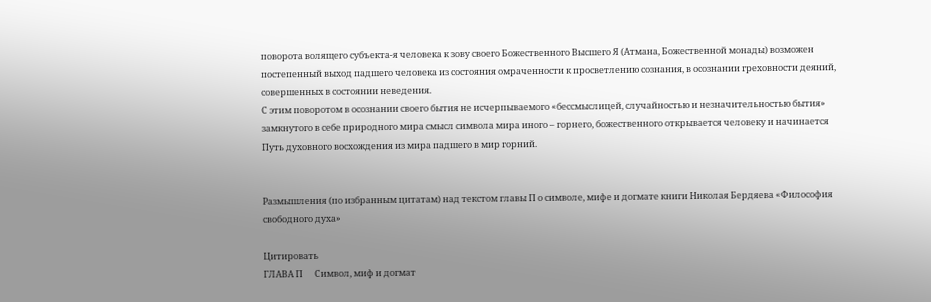поворота волящего субъекта-я человека к зову своего Божественного Высшего Я (Атмана, Божественной монады) возможен постепенный выход падшего человека из состояния омраченности к просветлению сознания, в осознании греховности деяний, совершенных в состоянии неведения.
С этим поворотом в осознании своего бытия не исчерпываемого «бессмыслицей, случайностью и незначительностью бытия» замкнутого в себе природного мира смысл символа мира иного – горнего, божественного открывается человеку и начинается Путь духовного восхождения из мира падшего в мир горний.


Размышления (по избранным цитатам) над текстом главы П о символе, мифе и догмате книги Николая Бердяева «Философия свободного духа»

Цитировать
ГЛАВА П      Символ, миф и догмат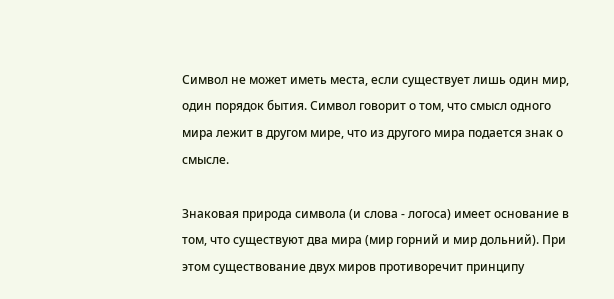Символ не может иметь места, если существует лишь один мир, один порядок бытия. Символ говорит о том, что смысл одного мира лежит в другом мире, что из другого мира подается знак о смысле.

Знаковая природа символа (и слова - логоса) имеет основание в том, что существуют два мира (мир горний и мир дольний). При этом существование двух миров противоречит принципу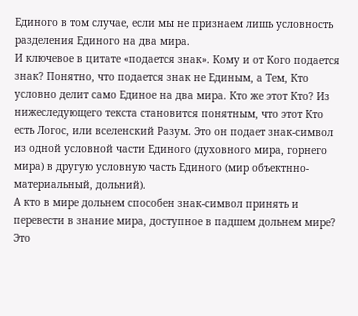Единого в том случае, если мы не признаем лишь условность разделения Единого на два мира.
И ключевое в цитате «подается знак». Кому и от Кого подается знак? Понятно, что подается знак не Единым, а Тем, Кто условно делит само Единое на два мира. Кто же этот Кто? Из нижеследующего текста становится понятным, что этот Кто есть Логос, или вселенский Разум. Это он подает знак-символ из одной условной части Единого (духовного мира, горнего мира) в другую условную часть Единого (мир объектнно-материальный, дольний).
А кто в мире дольнем способен знак-символ принять и перевести в знание мира, доступное в падшем дольнем мире?  Это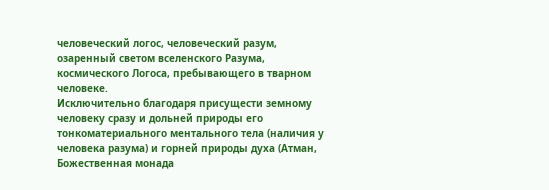человеческий логос, человеческий разум, озаренный светом вселенского Разума, космического Логоса, пребывающего в тварном человеке.
Исключительно благодаря присущести земному человеку сразу и дольней природы его тонкоматериального ментального тела (наличия у человека разума) и горней природы духа (Атман, Божественная монада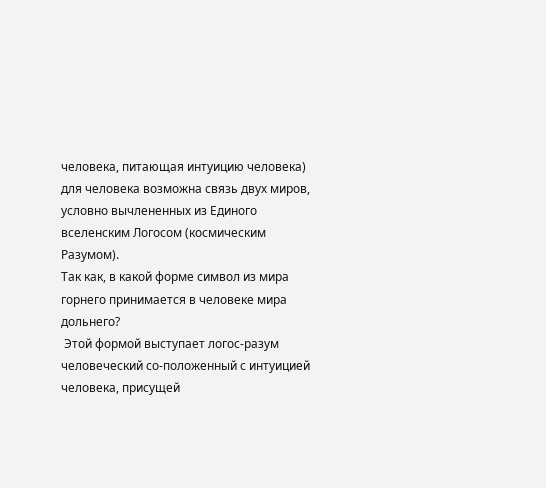человека, питающая интуицию человека) для человека возможна связь двух миров, условно вычлененных из Единого вселенским Логосом (космическим Разумом).
Так как, в какой форме символ из мира горнего принимается в человеке мира дольнего?
 Этой формой выступает логос-разум человеческий со-положенный с интуицией человека, присущей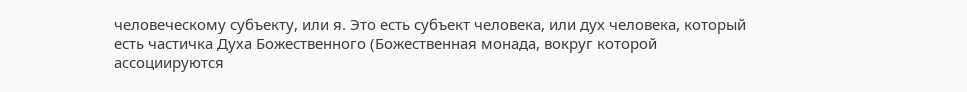человеческому субъекту, или я. Это есть субъект человека, или дух человека, который есть частичка Духа Божественного (Божественная монада, вокруг которой ассоциируются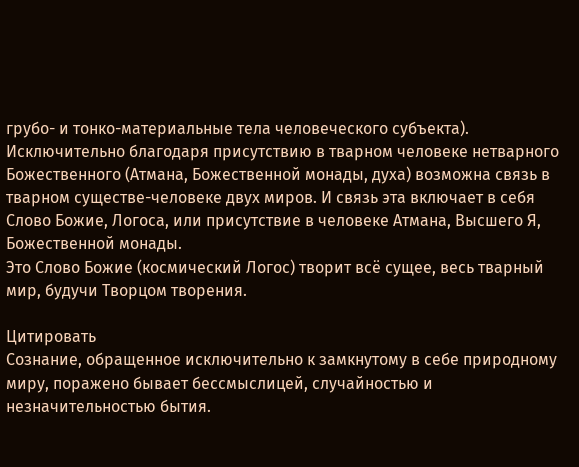грубо- и тонко-материальные тела человеческого субъекта).
Исключительно благодаря присутствию в тварном человеке нетварного Божественного (Атмана, Божественной монады, духа) возможна связь в тварном существе-человеке двух миров. И связь эта включает в себя Слово Божие, Логоса, или присутствие в человеке Атмана, Высшего Я, Божественной монады.
Это Слово Божие (космический Логос) творит всё сущее, весь тварный мир, будучи Творцом творения.

Цитировать
Сознание, обращенное исключительно к замкнутому в себе природному миру, поражено бывает бессмыслицей, случайностью и незначительностью бытия.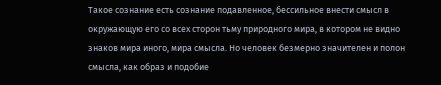Такое сознание есть сознание подавленное, бессильное внести смысл в окружающую его со всех сторон тьму природного мира, в котором не видно знаков мира иного, мира смысла. Но человек безмерно значителен и полон смысла, как образ и подобие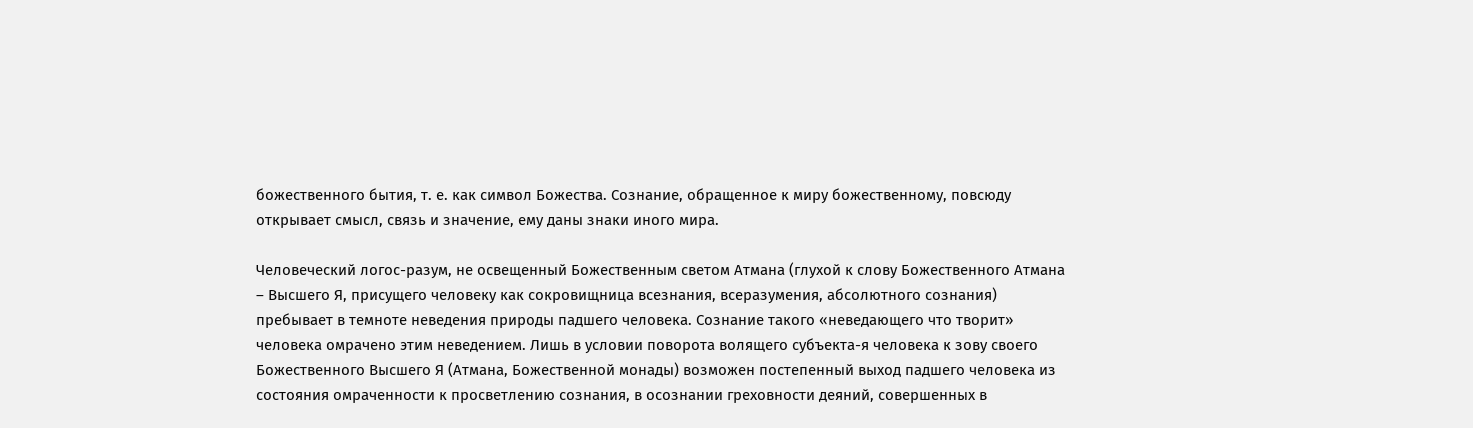божественного бытия, т. е. как символ Божества. Сознание, обращенное к миру божественному, повсюду открывает смысл, связь и значение, ему даны знаки иного мира.

Человеческий логос-разум, не освещенный Божественным светом Атмана (глухой к слову Божественного Атмана – Высшего Я, присущего человеку как сокровищница всезнания, всеразумения, абсолютного сознания) пребывает в темноте неведения природы падшего человека. Сознание такого «неведающего что творит» человека омрачено этим неведением. Лишь в условии поворота волящего субъекта-я человека к зову своего Божественного Высшего Я (Атмана, Божественной монады) возможен постепенный выход падшего человека из состояния омраченности к просветлению сознания, в осознании греховности деяний, совершенных в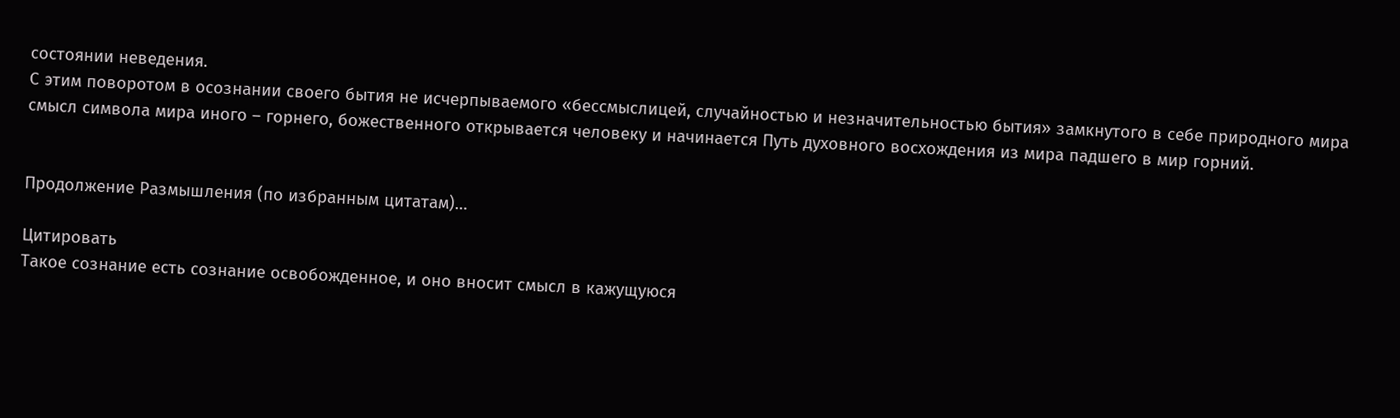состоянии неведения.
С этим поворотом в осознании своего бытия не исчерпываемого «бессмыслицей, случайностью и незначительностью бытия» замкнутого в себе природного мира смысл символа мира иного – горнего, божественного открывается человеку и начинается Путь духовного восхождения из мира падшего в мир горний.


Продолжение Размышления (по избранным цитатам)…

Цитировать
Такое сознание есть сознание освобожденное, и оно вносит смысл в кажущуюся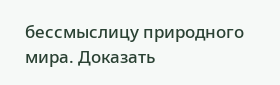бессмыслицу природного мира. Доказать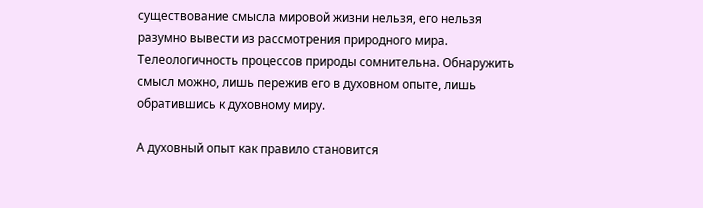существование смысла мировой жизни нельзя, его нельзя разумно вывести из рассмотрения природного мира. Телеологичность процессов природы сомнительна. Обнаружить смысл можно, лишь пережив его в духовном опыте, лишь обратившись к духовному миру.

А духовный опыт как правило становится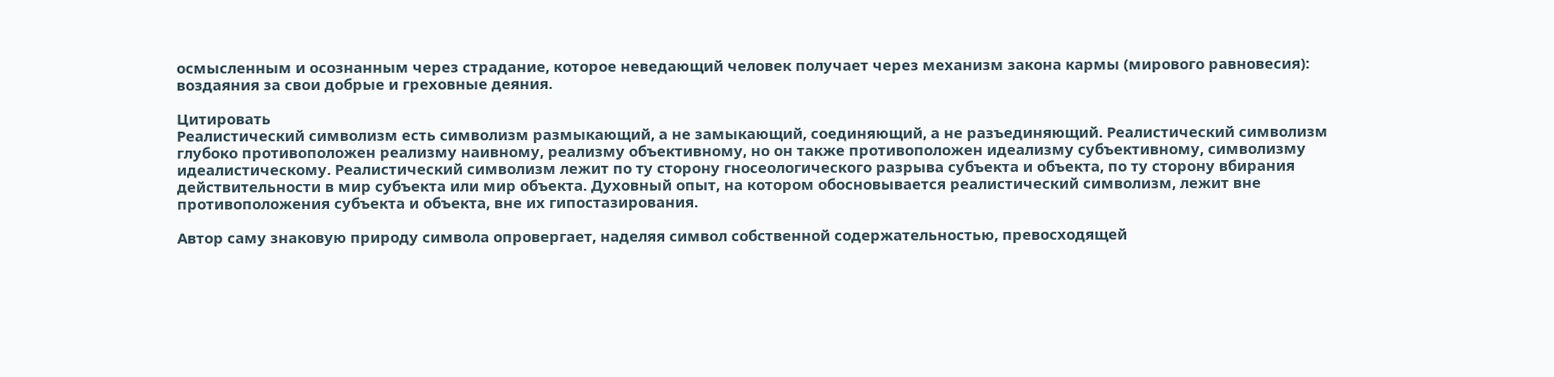осмысленным и осознанным через страдание, которое неведающий человек получает через механизм закона кармы (мирового равновесия): воздаяния за свои добрые и греховные деяния.

Цитировать
Реалистический символизм есть символизм размыкающий, а не замыкающий, соединяющий, а не разъединяющий. Реалистический символизм глубоко противоположен реализму наивному, реализму объективному, но он также противоположен идеализму субъективному, символизму идеалистическому. Реалистический символизм лежит по ту сторону гносеологического разрыва субъекта и объекта, по ту сторону вбирания действительности в мир субъекта или мир объекта. Духовный опыт, на котором обосновывается реалистический символизм, лежит вне противоположения субъекта и объекта, вне их гипостазирования.

Автор саму знаковую природу символа опровергает, наделяя символ собственной содержательностью, превосходящей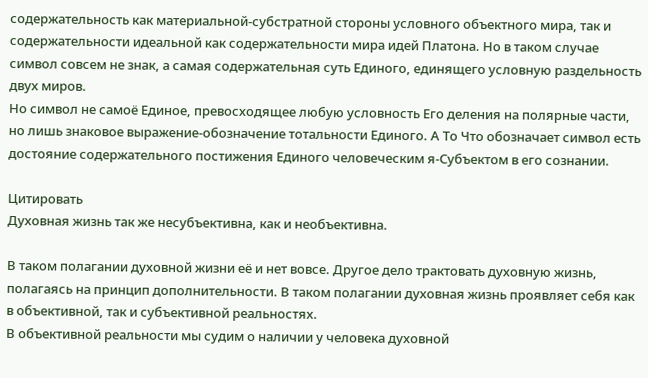содержательность как материальной-субстратной стороны условного объектного мира, так и содержательности идеальной как содержательности мира идей Платона. Но в таком случае символ совсем не знак, а самая содержательная суть Единого, единящего условную раздельность двух миров.
Но символ не самоё Единое, превосходящее любую условность Его деления на полярные части, но лишь знаковое выражение-обозначение тотальности Единого. А То Что обозначает символ есть достояние содержательного постижения Единого человеческим я-Субъектом в его сознании.

Цитировать
Духовная жизнь так же несубъективна, как и необъективна.

В таком полагании духовной жизни её и нет вовсе. Другое дело трактовать духовную жизнь, полагаясь на принцип дополнительности. В таком полагании духовная жизнь проявляет себя как в объективной, так и субъективной реальностях.
В объективной реальности мы судим о наличии у человека духовной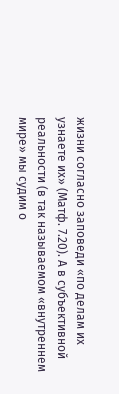жизни согласно заповеди «по делам их узнаете их» (Матф. 7.20). А в субъективной реальности (в так называемом «внутреннем мире» мы судим о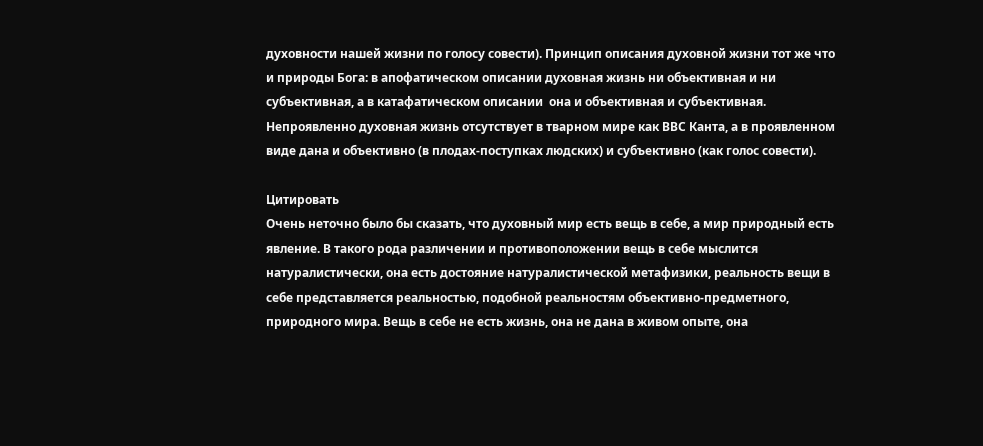духовности нашей жизни по голосу совести). Принцип описания духовной жизни тот же что и природы Бога: в апофатическом описании духовная жизнь ни объективная и ни субъективная, а в катафатическом описании  она и объективная и субъективная. Непроявленно духовная жизнь отсутствует в тварном мире как ВВС Канта, а в проявленном виде дана и объективно (в плодах-поступках людских) и субъективно (как голос совести).

Цитировать
Очень неточно было бы сказать, что духовный мир есть вещь в себе, а мир природный есть явление. В такого рода различении и противоположении вещь в себе мыслится натуралистически, она есть достояние натуралистической метафизики, реальность вещи в себе представляется реальностью, подобной реальностям объективно-предметного, природного мира. Вещь в себе не есть жизнь, она не дана в живом опыте, она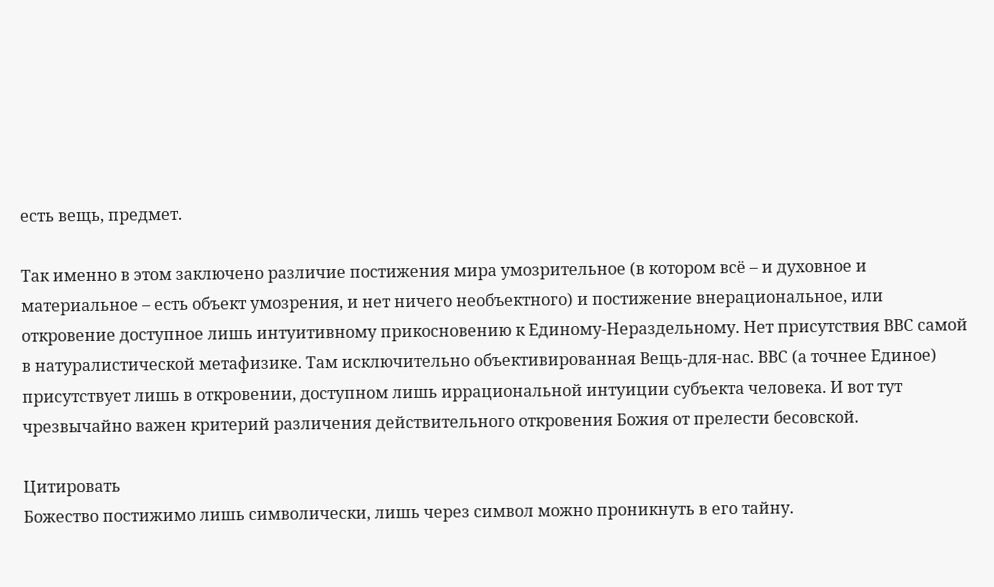есть вещь, предмет.

Так именно в этом заключено различие постижения мира умозрительное (в котором всё – и духовное и материальное – есть объект умозрения, и нет ничего необъектного) и постижение внерациональное, или откровение доступное лишь интуитивному прикосновению к Единому-Нераздельному. Нет присутствия ВВС самой в натуралистической метафизике. Там исключительно объективированная Вещь-для-нас. ВВС (а точнее Единое) присутствует лишь в откровении, доступном лишь иррациональной интуиции субъекта человека. И вот тут чрезвычайно важен критерий различения действительного откровения Божия от прелести бесовской.

Цитировать
Божество постижимо лишь символически, лишь через символ можно проникнуть в его тайну.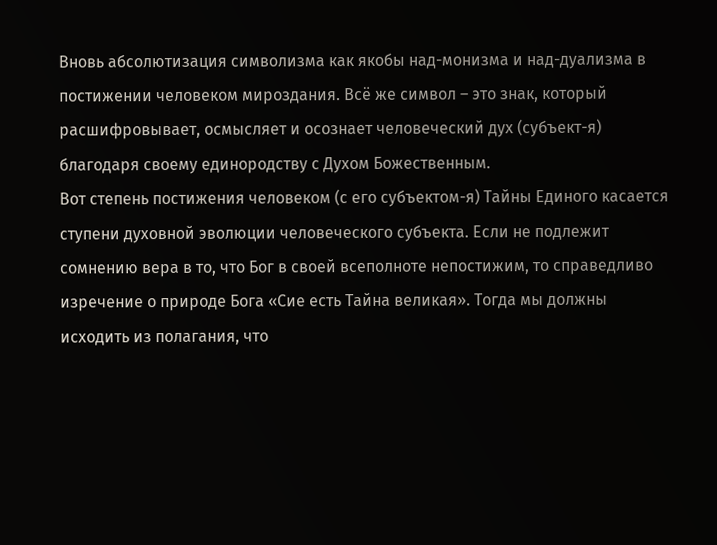Вновь абсолютизация символизма как якобы над-монизма и над-дуализма в постижении человеком мироздания. Всё же символ – это знак, который расшифровывает, осмысляет и осознает человеческий дух (субъект-я) благодаря своему единородству с Духом Божественным.
Вот степень постижения человеком (с его субъектом-я) Тайны Единого касается ступени духовной эволюции человеческого субъекта. Если не подлежит сомнению вера в то, что Бог в своей всеполноте непостижим, то справедливо изречение о природе Бога «Сие есть Тайна великая». Тогда мы должны исходить из полагания, что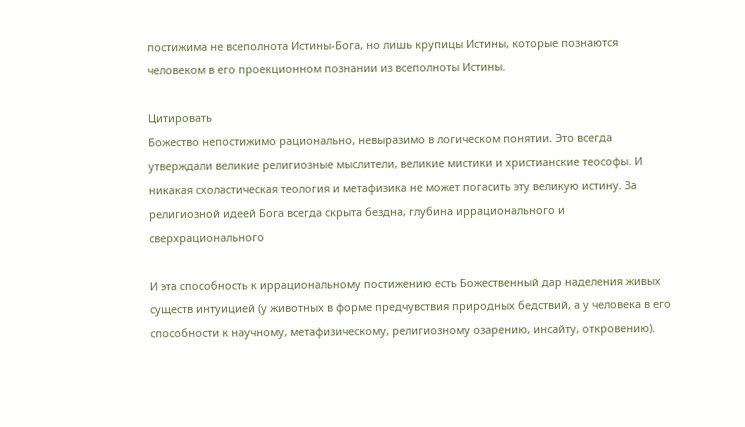постижима не всеполнота Истины-Бога, но лишь крупицы Истины, которые познаются человеком в его проекционном познании из всеполноты Истины.

Цитировать
Божество непостижимо рационально, невыразимо в логическом понятии. Это всегда утверждали великие религиозные мыслители, великие мистики и христианские теософы. И никакая схоластическая теология и метафизика не может погасить эту великую истину. За религиозной идеей Бога всегда скрыта бездна, глубина иррационального и сверхрационального

И эта способность к иррациональному постижению есть Божественный дар наделения живых существ интуицией (у животных в форме предчувствия природных бедствий, а у человека в его  способности к научному, метафизическому, религиозному озарению, инсайту, откровению).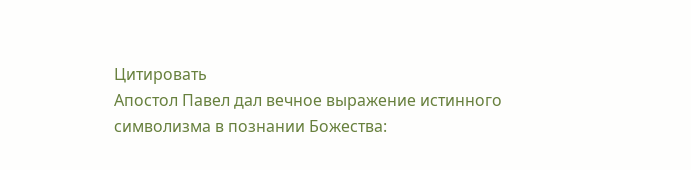Цитировать
Апостол Павел дал вечное выражение истинного символизма в познании Божества: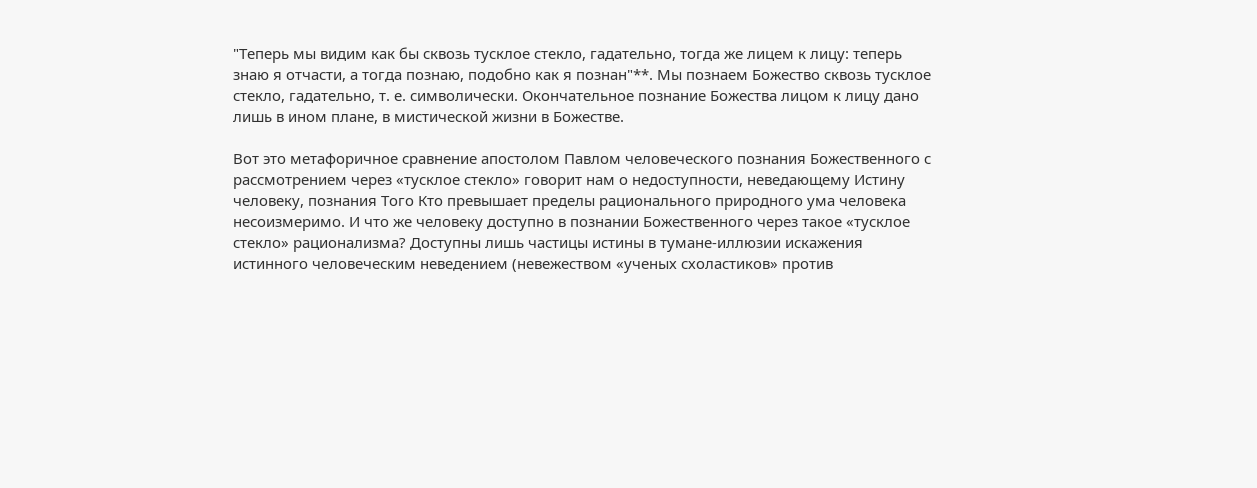"Теперь мы видим как бы сквозь тусклое стекло, гадательно, тогда же лицем к лицу: теперь знаю я отчасти, а тогда познаю, подобно как я познан"**. Мы познаем Божество сквозь тусклое стекло, гадательно, т. е. символически. Окончательное познание Божества лицом к лицу дано лишь в ином плане, в мистической жизни в Божестве.

Вот это метафоричное сравнение апостолом Павлом человеческого познания Божественного с рассмотрением через «тусклое стекло» говорит нам о недоступности, неведающему Истину  человеку, познания Того Кто превышает пределы рационального природного ума человека несоизмеримо. И что же человеку доступно в познании Божественного через такое «тусклое стекло» рационализма? Доступны лишь частицы истины в тумане-иллюзии искажения истинного человеческим неведением (невежеством «ученых схоластиков» против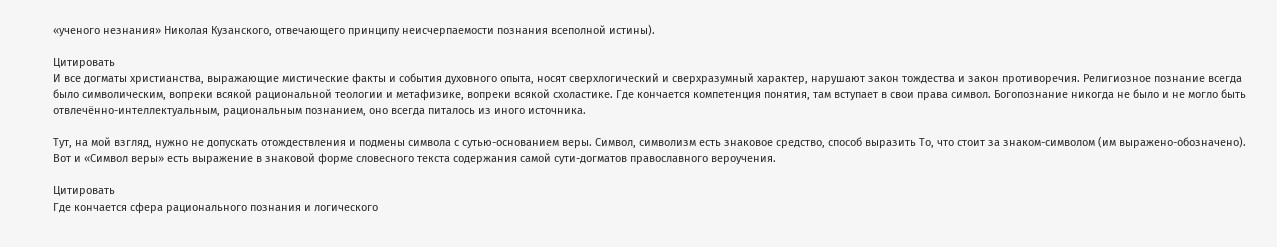«ученого незнания» Николая Кузанского, отвечающего принципу неисчерпаемости познания всеполной истины).

Цитировать
И все догматы христианства, выражающие мистические факты и события духовного опыта, носят сверхлогический и сверхразумный характер, нарушают закон тождества и закон противоречия. Религиозное познание всегда было символическим, вопреки всякой рациональной теологии и метафизике, вопреки всякой схоластике. Где кончается компетенция понятия, там вступает в свои права символ. Богопознание никогда не было и не могло быть отвлечённо-интеллектуальным, рациональным познанием, оно всегда питалось из иного источника.

Тут, на мой взгляд, нужно не допускать отождествления и подмены символа с сутью-основанием веры. Символ, символизм есть знаковое средство, способ выразить То, что стоит за знаком-символом (им выражено-обозначено). Вот и «Символ веры» есть выражение в знаковой форме словесного текста содержания самой сути-догматов православного вероучения.

Цитировать
Где кончается сфера рационального познания и логического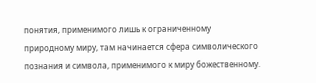понятия, применимого лишь к ограниченному природному миру, там начинается сфера символического познания и символа, применимого к миру божественному.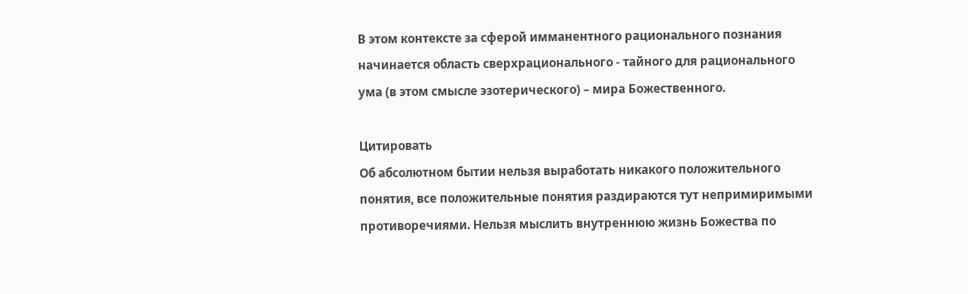В этом контексте за сферой имманентного рационального познания начинается область сверхрационального - тайного для рационального ума (в этом смысле эзотерического) – мира Божественного.

Цитировать
Об абсолютном бытии нельзя выработать никакого положительного понятия, все положительные понятия раздираются тут непримиримыми противоречиями. Нельзя мыслить внутреннюю жизнь Божества по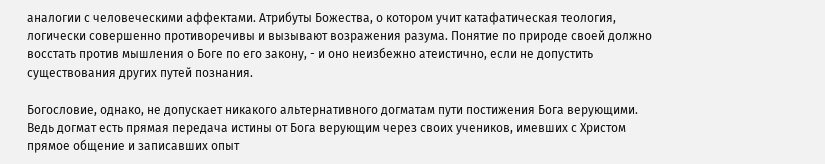аналогии с человеческими аффектами. Атрибуты Божества, о котором учит катафатическая теология, логически совершенно противоречивы и вызывают возражения разума. Понятие по природе своей должно восстать против мышления о Боге по его закону, - и оно неизбежно атеистично, если не допустить существования других путей познания.

Богословие, однако, не допускает никакого альтернативного догматам пути постижения Бога верующими. Ведь догмат есть прямая передача истины от Бога верующим через своих учеников, имевших с Христом прямое общение и записавших опыт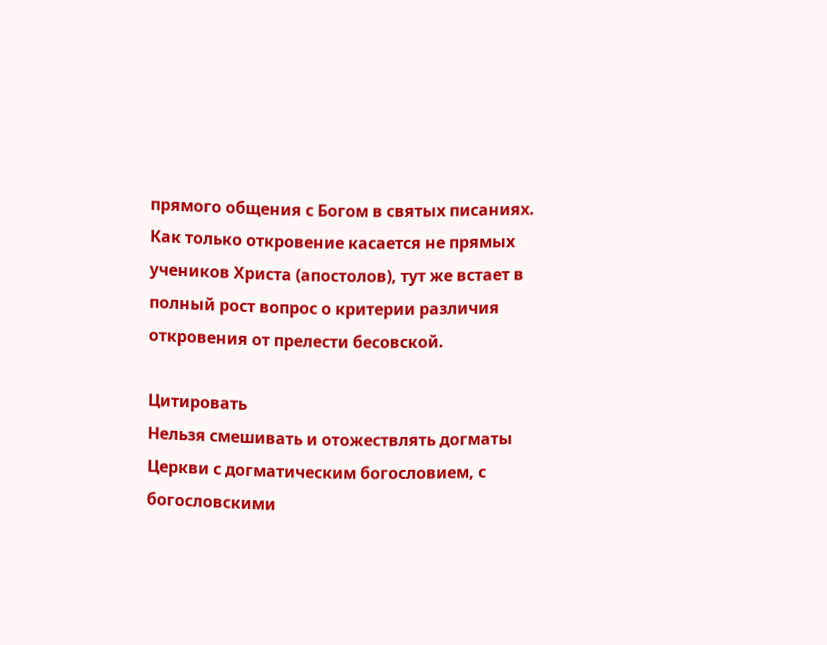прямого общения с Богом в святых писаниях.
Как только откровение касается не прямых учеников Христа (апостолов), тут же встает в полный рост вопрос о критерии различия откровения от прелести бесовской.

Цитировать
Нельзя смешивать и отожествлять догматы Церкви с догматическим богословием, с богословскими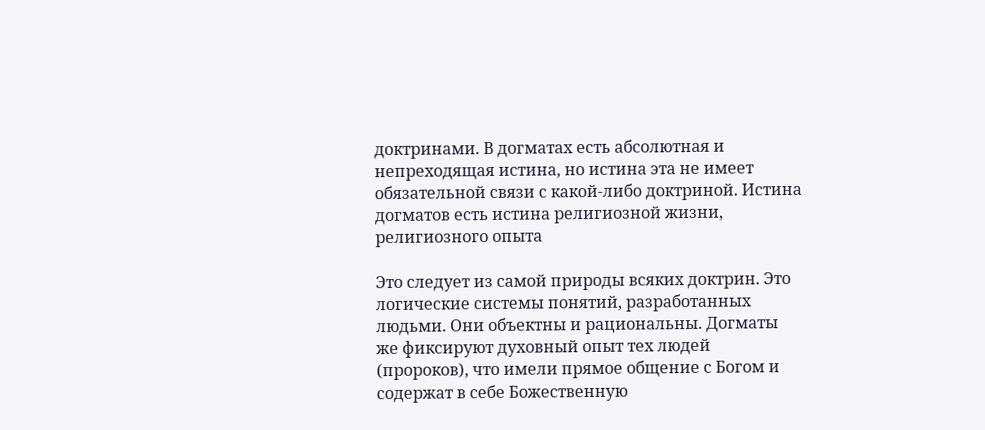доктринами. В догматах есть абсолютная и непреходящая истина, но истина эта не имеет обязательной связи с какой-либо доктриной. Истина догматов есть истина религиозной жизни, религиозного опыта

Это следует из самой природы всяких доктрин. Это логические системы понятий, разработанных людьми. Они объектны и рациональны. Догматы же фиксируют духовный опыт тех людей (пророков), что имели прямое общение с Богом и содержат в себе Божественную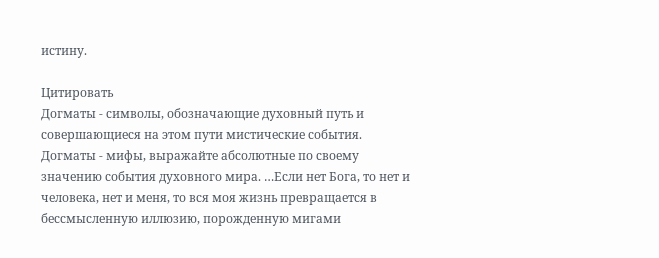истину.

Цитировать
Догматы - символы, обозначающие духовный путь и совершающиеся на этом пути мистические события. Догматы - мифы, выражайте абсолютные по своему значению события духовного мира. …Если нет Бога, то нет и человека, нет и меня, то вся моя жизнь превращается в бессмысленную иллюзию, порожденную мигами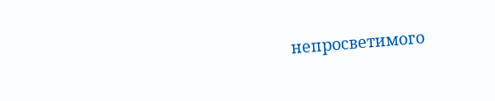непросветимого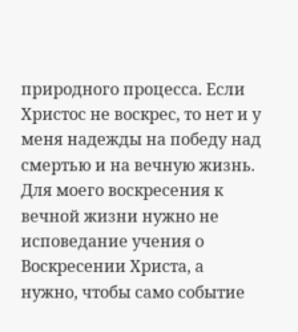природного процесса. Если Христос не воскрес, то нет и у меня надежды на победу над смертью и на вечную жизнь. Для моего воскресения к вечной жизни нужно не исповедание учения о Воскресении Христа, а нужно, чтобы само событие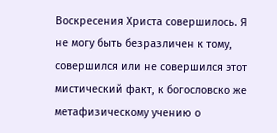Воскресения Христа совершилось. Я не могу быть безразличен к тому, совершился или не совершился этот мистический факт, к богословско же метафизическому учению о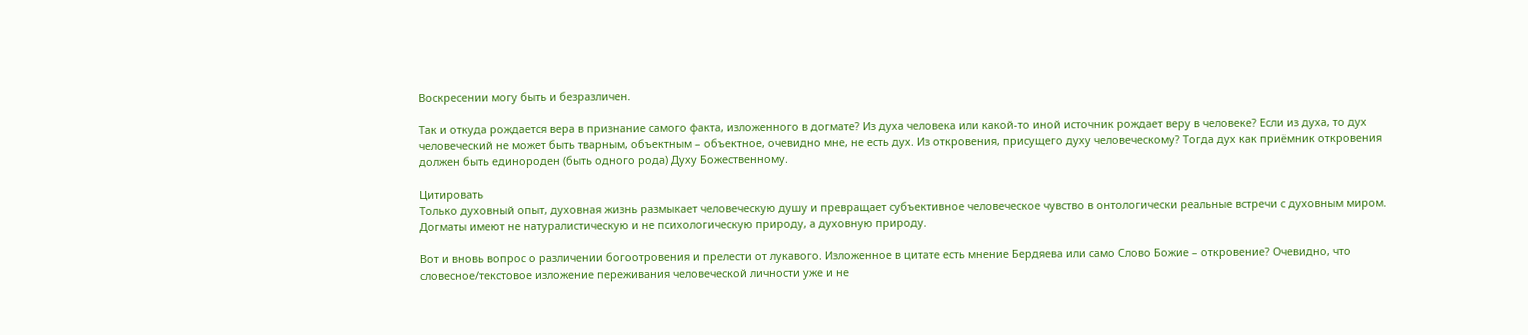Воскресении могу быть и безразличен.

Так и откуда рождается вера в признание самого факта, изложенного в догмате? Из духа человека или какой-то иной источник рождает веру в человеке? Если из духа, то дух человеческий не может быть тварным, объектным – объектное, очевидно мне, не есть дух. Из откровения, присущего духу человеческому? Тогда дух как приёмник откровения должен быть единороден (быть одного рода) Духу Божественному.

Цитировать
Только духовный опыт, духовная жизнь размыкает человеческую душу и превращает субъективное человеческое чувство в онтологически реальные встречи с духовным миром. Догматы имеют не натуралистическую и не психологическую природу, а духовную природу.

Вот и вновь вопрос о различении богоотровения и прелести от лукавого. Изложенное в цитате есть мнение Бердяева или само Слово Божие – откровение? Очевидно, что словесное/текстовое изложение переживания человеческой личности уже и не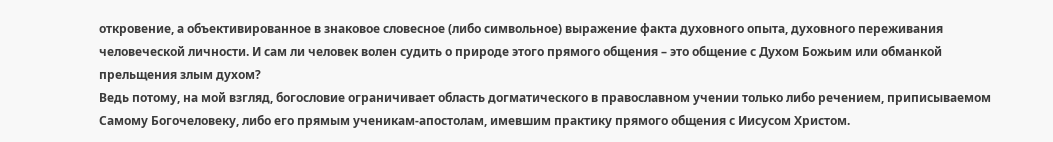откровение, а объективированное в знаковое словесное (либо символьное) выражение факта духовного опыта, духовного переживания человеческой личности. И сам ли человек волен судить о природе этого прямого общения – это общение с Духом Божьим или обманкой прельщения злым духом?
Ведь потому, на мой взгляд, богословие ограничивает область догматического в православном учении только либо речением, приписываемом Самому Богочеловеку, либо его прямым ученикам-апостолам, имевшим практику прямого общения с Иисусом Христом.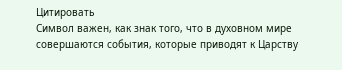Цитировать
Символ важен, как знак того, что в духовном мире совершаются события, которые приводят к Царству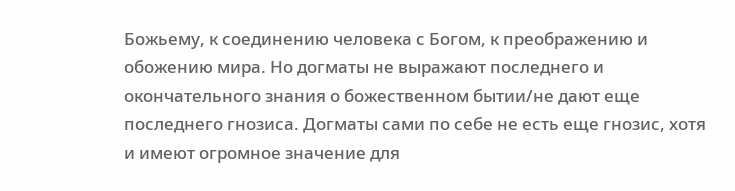Божьему, к соединению человека с Богом, к преображению и обожению мира. Но догматы не выражают последнего и окончательного знания о божественном бытии/не дают еще последнего гнозиса. Догматы сами по себе не есть еще гнозис, хотя и имеют огромное значение для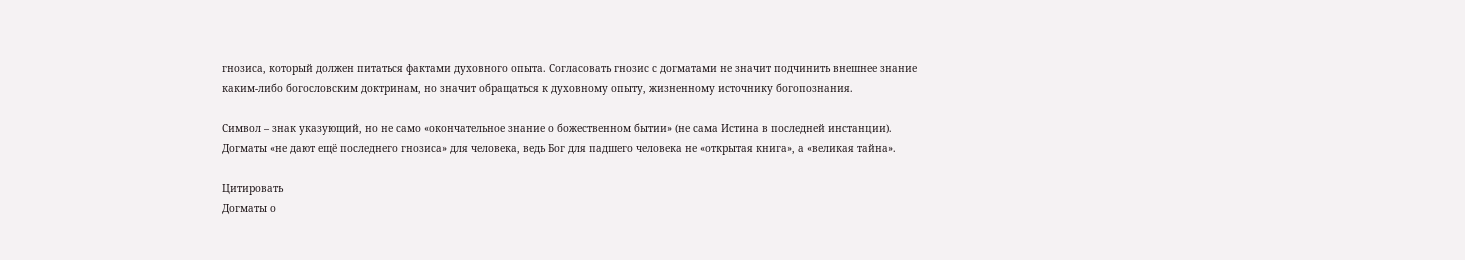гнозиса, который должен питаться фактами духовного опыта. Согласовать гнозис с догматами не значит подчинить внешнее знание каким-либо богословским доктринам, но значит обращаться к духовному опыту, жизненному источнику богопознания.

Символ – знак указующий, но не само «окончательное знание о божественном бытии» (не сама Истина в последней инстанции). Догматы «не дают ещё последнего гнозиса» для человека, ведь Бог для падшего человека не «открытая книга», а «великая тайна».

Цитировать
Догматы о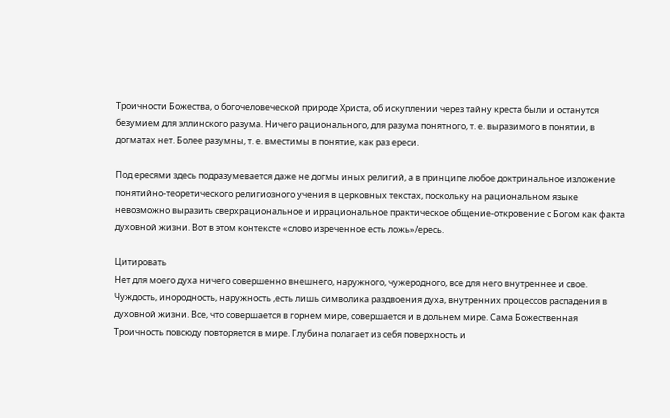Троичности Божества, о богочеловеческой природе Христа, об искуплении через тайну креста были и останутся безумием для эллинского разума. Ничего рационального, для разума понятного, т. е. выразимого в понятии, в догматах нет. Более разумны, т. е. вместимы в понятие, как раз ереси.

Под ересями здесь подразумевается даже не догмы иных религий, а в принципе любое доктринальное изложение понятийно-теоретического религиозного учения в церковных текстах, поскольку на рациональном языке невозможно выразить сверхрациональное и иррациональное практическое общение-откровение с Богом как факта духовной жизни. Вот в этом контексте «слово изреченное есть ложь»/ересь.

Цитировать
Нет для моего духа ничего совершенно внешнего, наружного, чужеродного, все для него внутреннее и свое. Чуждость, инородность, наружность ,есть лишь символика раздвоения духа, внутренних процессов распадения в духовной жизни. Все, что совершается в горнем мире, совершается и в дольнем мире. Сама Божественная Троичность повсюду повторяется в мире. Глубина полагает из себя поверхность и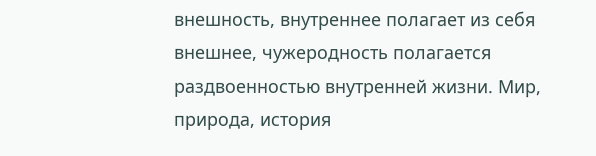внешность, внутреннее полагает из себя внешнее, чужеродность полагается раздвоенностью внутренней жизни. Мир, природа, история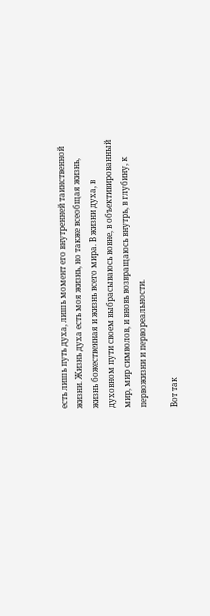есть лишь путь духа, лишь момент его внутренней таинственной жизни. Жизнь духа есть моя жизнь, но также всеобщая жизнь, жизнь божественная и жизнь всего мира. В жизни духа, в духовном пути своем выбрасываюсь вовне, в объективированный мир, мир символов, и вновь возвращаюсь внутрь, в глубину, к первожизни и первореальности.

Вот так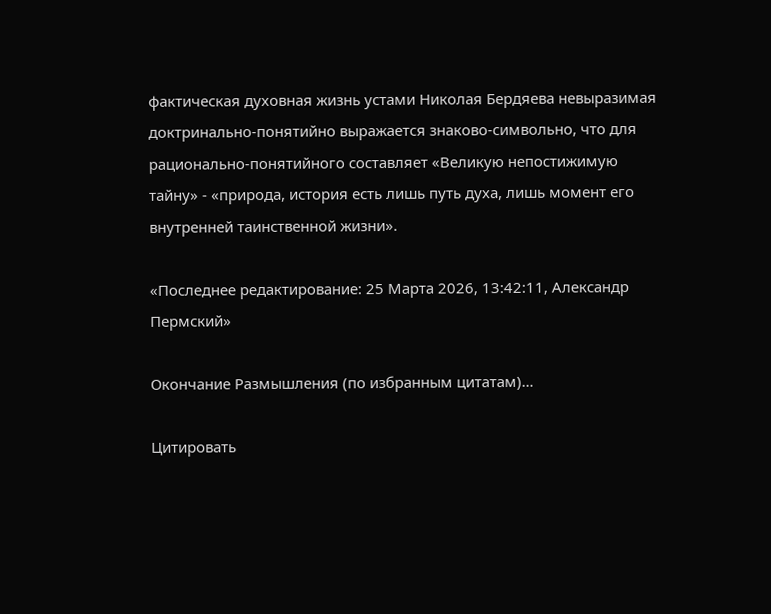фактическая духовная жизнь устами Николая Бердяева невыразимая доктринально-понятийно выражается знаково-символьно, что для рационально-понятийного составляет «Великую непостижимую тайну» - «природа, история есть лишь путь духа, лишь момент его внутренней таинственной жизни».

«Последнее редактирование: 25 Марта 2026, 13:42:11, Александр Пермский»

Окончание Размышления (по избранным цитатам)…

Цитировать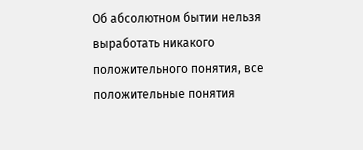Об абсолютном бытии нельзя выработать никакого положительного понятия, все положительные понятия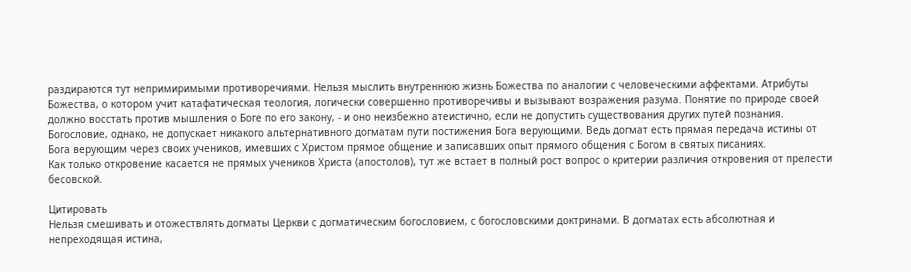раздираются тут непримиримыми противоречиями. Нельзя мыслить внутреннюю жизнь Божества по аналогии с человеческими аффектами. Атрибуты Божества, о котором учит катафатическая теология, логически совершенно противоречивы и вызывают возражения разума. Понятие по природе своей должно восстать против мышления о Боге по его закону, - и оно неизбежно атеистично, если не допустить существования других путей познания.
Богословие, однако, не допускает никакого альтернативного догматам пути постижения Бога верующими. Ведь догмат есть прямая передача истины от Бога верующим через своих учеников, имевших с Христом прямое общение и записавших опыт прямого общения с Богом в святых писаниях.
Как только откровение касается не прямых учеников Христа (апостолов), тут же встает в полный рост вопрос о критерии различия откровения от прелести бесовской.

Цитировать
Нельзя смешивать и отожествлять догматы Церкви с догматическим богословием, с богословскими доктринами. В догматах есть абсолютная и непреходящая истина,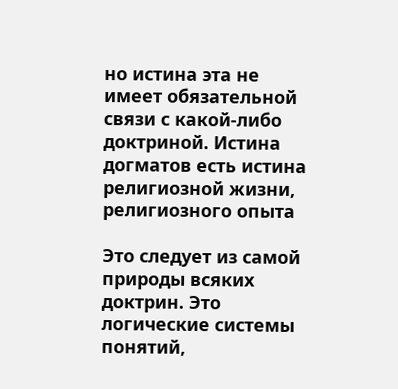но истина эта не имеет обязательной связи с какой-либо доктриной. Истина догматов есть истина религиозной жизни, религиозного опыта

Это следует из самой природы всяких доктрин. Это логические системы понятий,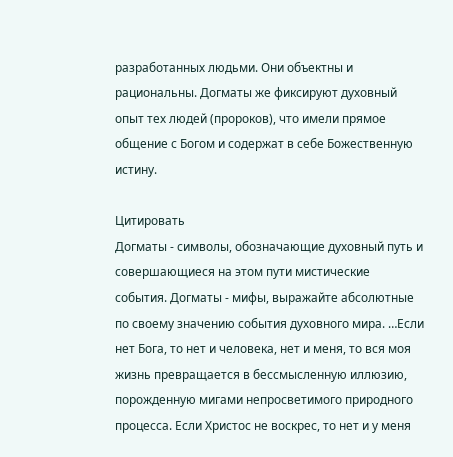разработанных людьми. Они объектны и рациональны. Догматы же фиксируют духовный опыт тех людей (пророков), что имели прямое общение с Богом и содержат в себе Божественную истину.

Цитировать
Догматы - символы, обозначающие духовный путь и совершающиеся на этом пути мистические события. Догматы - мифы, выражайте абсолютные по своему значению события духовного мира. …Если нет Бога, то нет и человека, нет и меня, то вся моя жизнь превращается в бессмысленную иллюзию, порожденную мигами непросветимого природного процесса. Если Христос не воскрес, то нет и у меня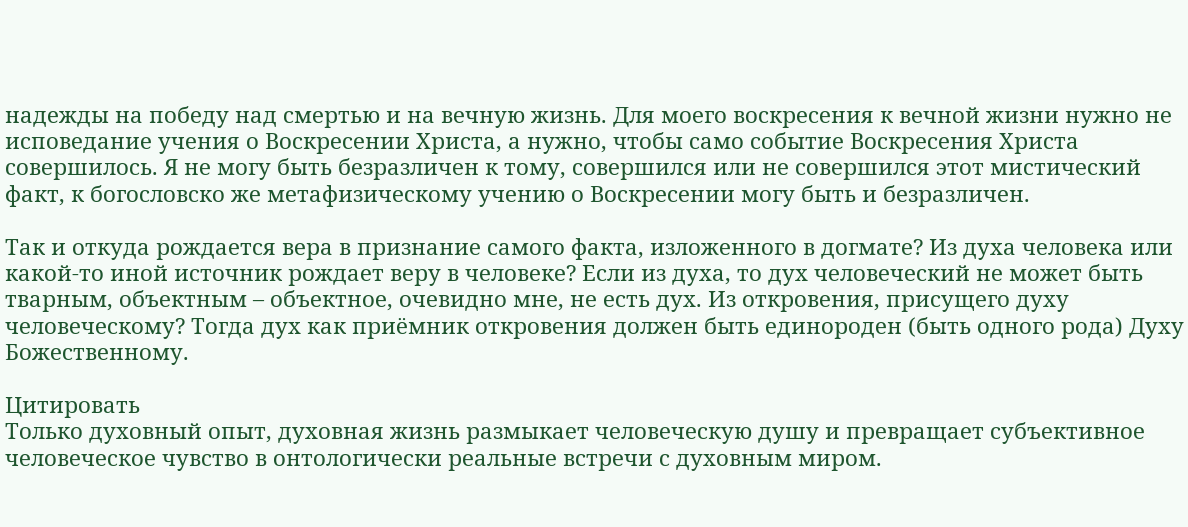надежды на победу над смертью и на вечную жизнь. Для моего воскресения к вечной жизни нужно не исповедание учения о Воскресении Христа, а нужно, чтобы само событие Воскресения Христа совершилось. Я не могу быть безразличен к тому, совершился или не совершился этот мистический факт, к богословско же метафизическому учению о Воскресении могу быть и безразличен.

Так и откуда рождается вера в признание самого факта, изложенного в догмате? Из духа человека или какой-то иной источник рождает веру в человеке? Если из духа, то дух человеческий не может быть тварным, объектным – объектное, очевидно мне, не есть дух. Из откровения, присущего духу человеческому? Тогда дух как приёмник откровения должен быть единороден (быть одного рода) Духу Божественному.

Цитировать
Только духовный опыт, духовная жизнь размыкает человеческую душу и превращает субъективное человеческое чувство в онтологически реальные встречи с духовным миром.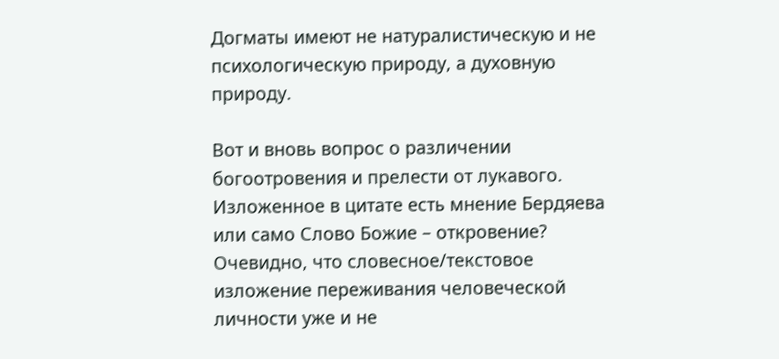Догматы имеют не натуралистическую и не психологическую природу, а духовную природу.

Вот и вновь вопрос о различении богоотровения и прелести от лукавого. Изложенное в цитате есть мнение Бердяева или само Слово Божие – откровение? Очевидно, что словесное/текстовое изложение переживания человеческой личности уже и не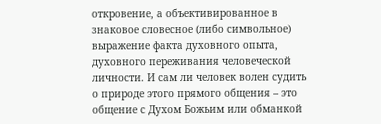откровение, а объективированное в знаковое словесное (либо символьное) выражение факта духовного опыта, духовного переживания человеческой личности. И сам ли человек волен судить о природе этого прямого общения – это общение с Духом Божьим или обманкой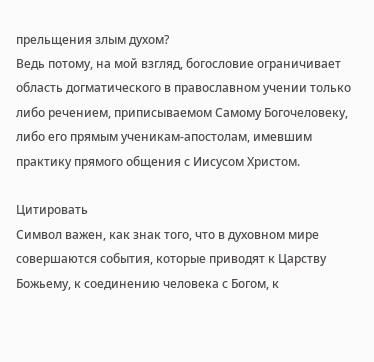прельщения злым духом?
Ведь потому, на мой взгляд, богословие ограничивает область догматического в православном учении только либо речением, приписываемом Самому Богочеловеку, либо его прямым ученикам-апостолам, имевшим практику прямого общения с Иисусом Христом.

Цитировать
Символ важен, как знак того, что в духовном мире совершаются события, которые приводят к Царству Божьему, к соединению человека с Богом, к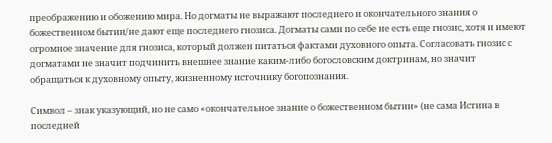преображению и обожению мира. Но догматы не выражают последнего и окончательного знания о божественном бытии/не дают еще последнего гнозиса. Догматы сами по себе не есть еще гнозис, хотя и имеют огромное значение для гнозиса, который должен питаться фактами духовного опыта. Согласовать гнозис с догматами не значит подчинить внешнее знание каким-либо богословским доктринам, но значит обращаться к духовному опыту, жизненному источнику богопознания.

Символ – знак указующий, но не само «окончательное знание о божественном бытии» (не сама Истина в последней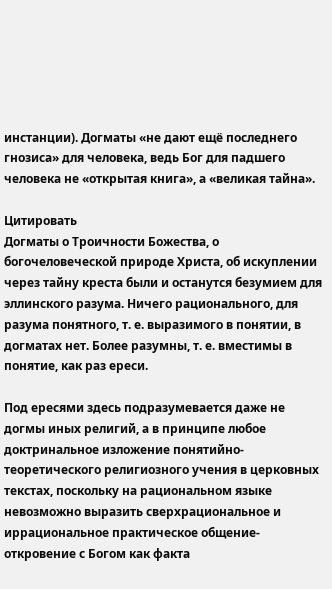инстанции). Догматы «не дают ещё последнего гнозиса» для человека, ведь Бог для падшего человека не «открытая книга», а «великая тайна».

Цитировать
Догматы о Троичности Божества, о богочеловеческой природе Христа, об искуплении через тайну креста были и останутся безумием для эллинского разума. Ничего рационального, для разума понятного, т. е. выразимого в понятии, в догматах нет. Более разумны, т. е. вместимы в понятие, как раз ереси.

Под ересями здесь подразумевается даже не догмы иных религий, а в принципе любое доктринальное изложение понятийно-теоретического религиозного учения в церковных текстах, поскольку на рациональном языке невозможно выразить сверхрациональное и иррациональное практическое общение-откровение с Богом как факта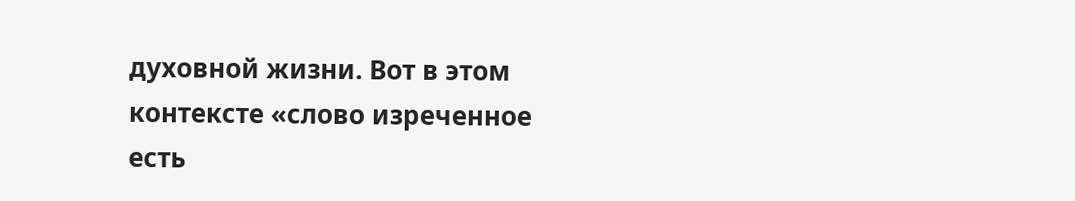духовной жизни. Вот в этом контексте «слово изреченное есть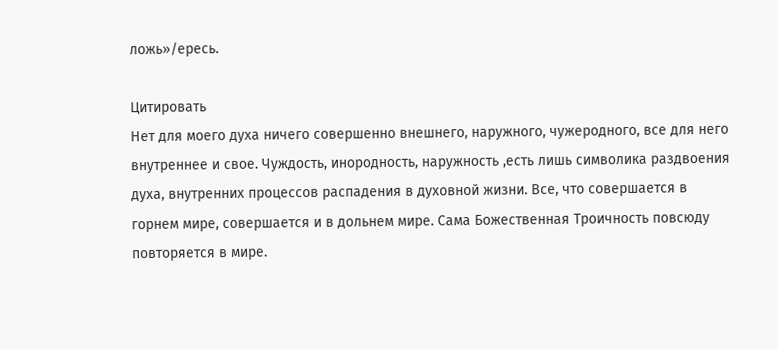ложь»/ересь.

Цитировать
Нет для моего духа ничего совершенно внешнего, наружного, чужеродного, все для него внутреннее и свое. Чуждость, инородность, наружность ,есть лишь символика раздвоения духа, внутренних процессов распадения в духовной жизни. Все, что совершается в горнем мире, совершается и в дольнем мире. Сама Божественная Троичность повсюду повторяется в мире.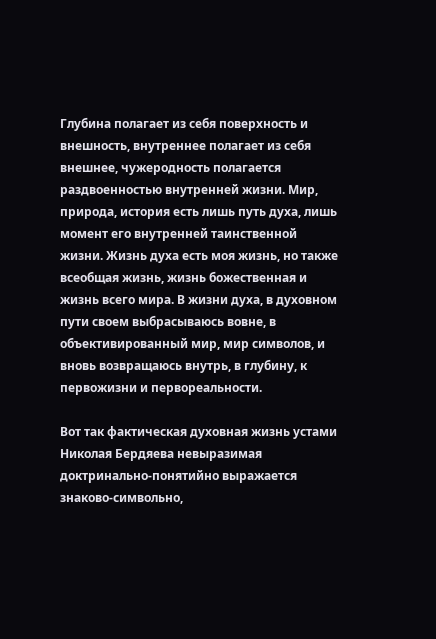Глубина полагает из себя поверхность и внешность, внутреннее полагает из себя внешнее, чужеродность полагается раздвоенностью внутренней жизни. Мир, природа, история есть лишь путь духа, лишь момент его внутренней таинственной жизни. Жизнь духа есть моя жизнь, но также всеобщая жизнь, жизнь божественная и жизнь всего мира. В жизни духа, в духовном пути своем выбрасываюсь вовне, в объективированный мир, мир символов, и вновь возвращаюсь внутрь, в глубину, к первожизни и первореальности.

Вот так фактическая духовная жизнь устами Николая Бердяева невыразимая доктринально-понятийно выражается знаково-символьно,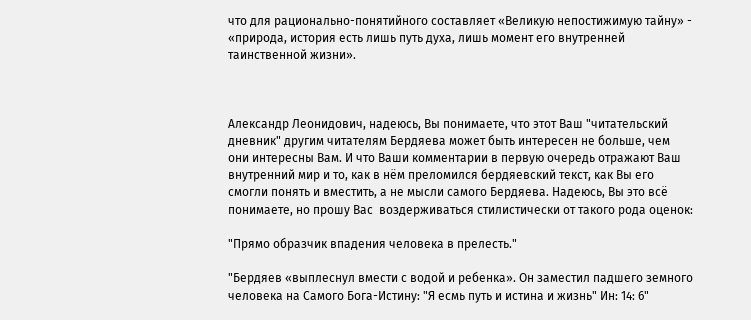что для рационально-понятийного составляет «Великую непостижимую тайну» - «природа, история есть лишь путь духа, лишь момент его внутренней таинственной жизни».



Александр Леонидович, надеюсь, Вы понимаете, что этот Ваш "читательский дневник" другим читателям Бердяева может быть интересен не больше, чем они интересны Вам. И что Ваши комментарии в первую очередь отражают Ваш внутренний мир и то, как в нём преломился бердяевский текст, как Вы его смогли понять и вместить, а не мысли самого Бердяева. Надеюсь, Вы это всё понимаете, но прошу Вас  воздерживаться стилистически от такого рода оценок:

"Прямо образчик впадения человека в прелесть."

"Бердяев «выплеснул вмести с водой и ребенка». Он заместил падшего земного человека на Самого Бога-Истину: "Я есмь путь и истина и жизнь" Ин: 14: 6"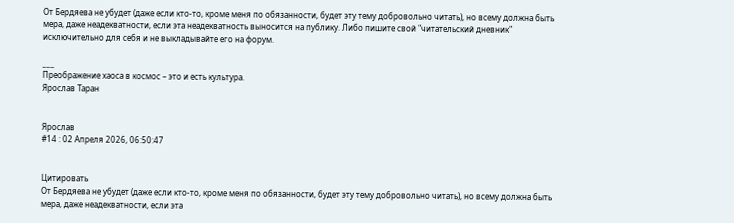От Бердяева не убудет (даже если кто-то, кроме меня по обязанности, будет эту тему добровольно читать), но всему должна быть мера, даже неадекватности, если эта неадекватность выносится на публику. Либо пишите свой "читательский дневник" исключительно для себя и не выкладывайте его на форум.

___
Преображение хаоса в космос – это и есть культура.
Ярослав Таран


Ярослав
#14 : 02 Апреля 2026, 06:50:47


Цитировать
От Бердяева не убудет (даже если кто-то, кроме меня по обязанности, будет эту тему добровольно читать), но всему должна быть мера, даже неадекватности, если эта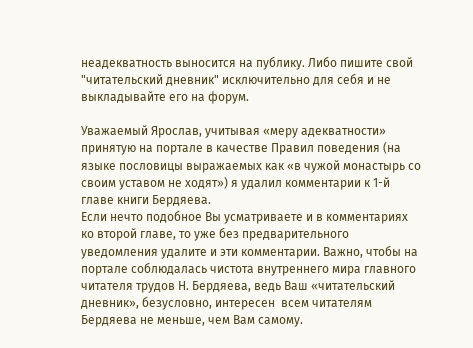неадекватность выносится на публику. Либо пишите свой "читательский дневник" исключительно для себя и не выкладывайте его на форум.

Уважаемый Ярослав, учитывая «меру адекватности» принятую на портале в качестве Правил поведения (на языке пословицы выражаемых как «в чужой монастырь со своим уставом не ходят») я удалил комментарии к 1-й главе книги Бердяева.
Если нечто подобное Вы усматриваете и в комментариях ко второй главе, то уже без предварительного уведомления удалите и эти комментарии. Важно, чтобы на портале соблюдалась чистота внутреннего мира главного читателя трудов Н. Бердяева, ведь Ваш «читательский дневник», безусловно, интересен  всем читателям Бердяева не меньше, чем Вам самому.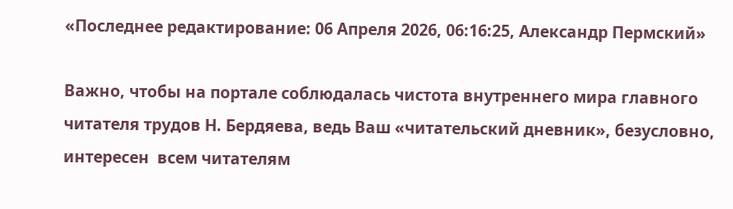«Последнее редактирование: 06 Апреля 2026, 06:16:25, Александр Пермский»

Важно, чтобы на портале соблюдалась чистота внутреннего мира главного читателя трудов Н. Бердяева, ведь Ваш «читательский дневник», безусловно, интересен  всем читателям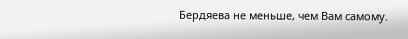Бердяева не меньше, чем Вам самому.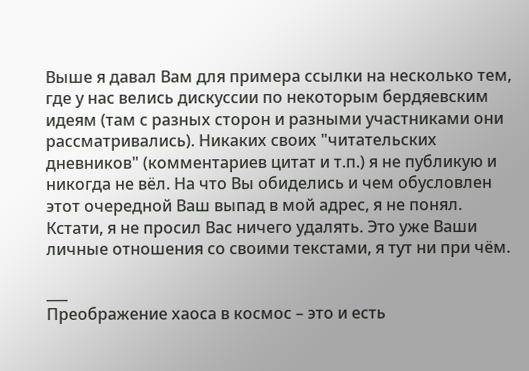Выше я давал Вам для примера ссылки на несколько тем, где у нас велись дискуссии по некоторым бердяевским идеям (там с разных сторон и разными участниками они рассматривались). Никаких своих "читательских дневников" (комментариев цитат и т.п.) я не публикую и никогда не вёл. На что Вы обиделись и чем обусловлен этот очередной Ваш выпад в мой адрес, я не понял. Кстати, я не просил Вас ничего удалять. Это уже Ваши личные отношения со своими текстами, я тут ни при чём.

___
Преображение хаоса в космос – это и есть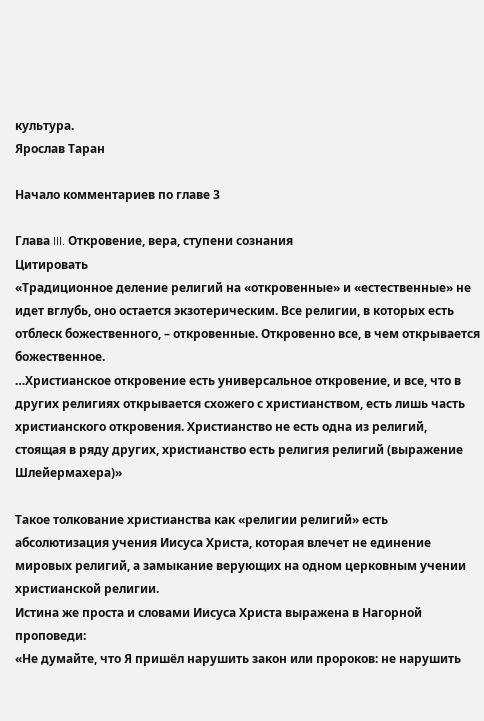культура.
Ярослав Таран

Начало комментариев по главе 3

Глава III. Откровение, вера, ступени сознания
Цитировать
«Традиционное деление религий на «откровенные» и «естественные» не идет вглубь, оно остается экзотерическим. Все религии, в которых есть отблеск божественного, – откровенные. Откровенно все, в чем открывается божественное.
…Христианское откровение есть универсальное откровение, и все, что в других религиях открывается схожего с христианством, есть лишь часть христианского откровения. Христианство не есть одна из религий, стоящая в ряду других, христианство есть религия религий (выражение Шлейермахера)»

Такое толкование христианства как «религии религий» есть абсолютизация учения Иисуса Христа, которая влечет не единение мировых религий, а замыкание верующих на одном церковным учении христианской религии.
Истина же проста и словами Иисуса Христа выражена в Нагорной проповеди:
«Не думайте, что Я пришёл нарушить закон или пророков: не нарушить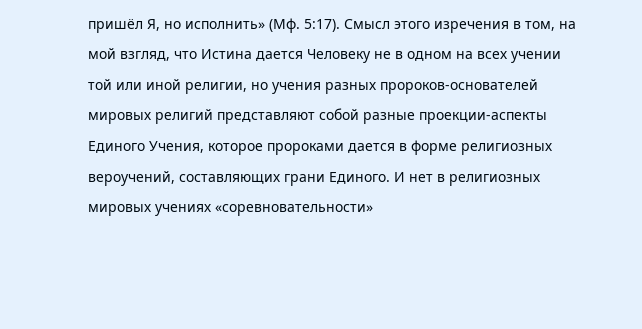пришёл Я, но исполнить» (Мф. 5:17). Смысл этого изречения в том, на мой взгляд, что Истина дается Человеку не в одном на всех учении той или иной религии, но учения разных пророков-основателей мировых религий представляют собой разные проекции-аспекты Единого Учения, которое пророками дается в форме религиозных вероучений, составляющих грани Единого. И нет в религиозных мировых учениях «соревновательности»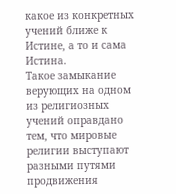какое из конкретных учений ближе к Истине, а то и сама Истина.
Такое замыкание верующих на одном из религиозных учений оправдано тем, что мировые религии выступают разными путями продвижения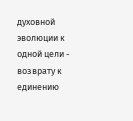духовной эволюции к одной цели - возврату к единению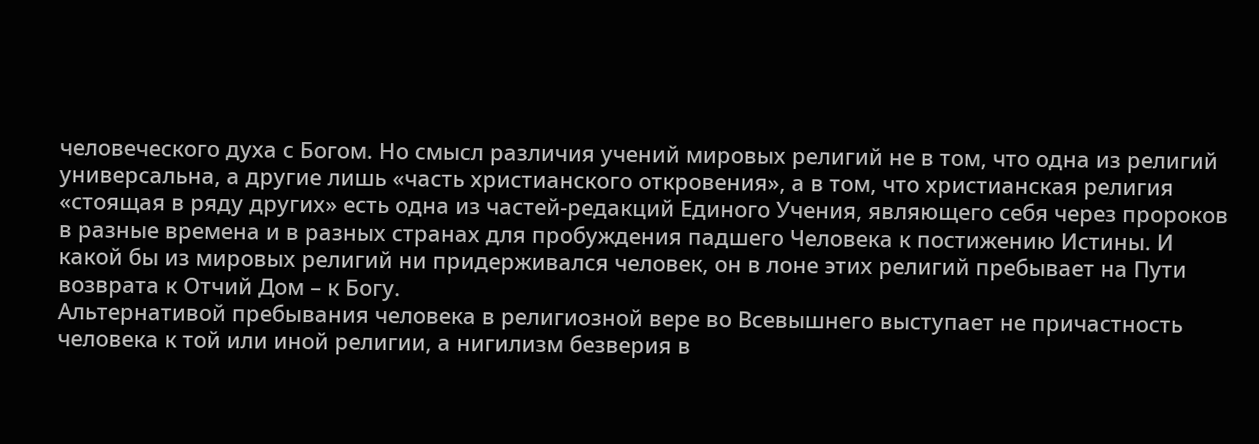человеческого духа с Богом. Но смысл различия учений мировых религий не в том, что одна из религий универсальна, а другие лишь «часть христианского откровения», а в том, что христианская религия «стоящая в ряду других» есть одна из частей-редакций Единого Учения, являющего себя через пророков в разные времена и в разных странах для пробуждения падшего Человека к постижению Истины. И какой бы из мировых религий ни придерживался человек, он в лоне этих религий пребывает на Пути возврата к Отчий Дом – к Богу.
Альтернативой пребывания человека в религиозной вере во Всевышнего выступает не причастность человека к той или иной религии, а нигилизм безверия в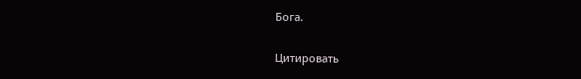Бога.

Цитировать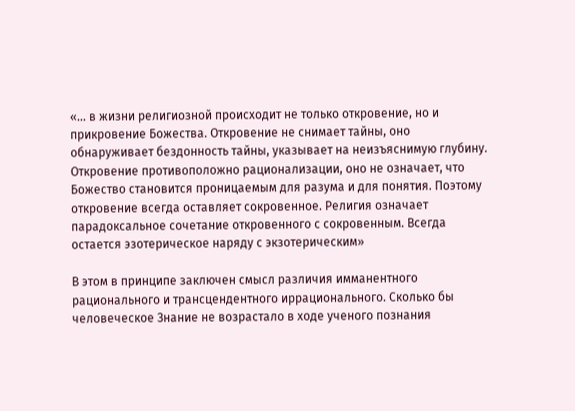«… в жизни религиозной происходит не только откровение, но и прикровение Божества. Откровение не снимает тайны, оно обнаруживает бездонность тайны, указывает на неизъяснимую глубину. Откровение противоположно рационализации, оно не означает, что Божество становится проницаемым для разума и для понятия. Поэтому откровение всегда оставляет сокровенное. Религия означает парадоксальное сочетание откровенного с сокровенным. Всегда остается эзотерическое наряду с экзотерическим»

В этом в принципе заключен смысл различия имманентного рационального и трансцендентного иррационального. Сколько бы человеческое Знание не возрастало в ходе ученого познания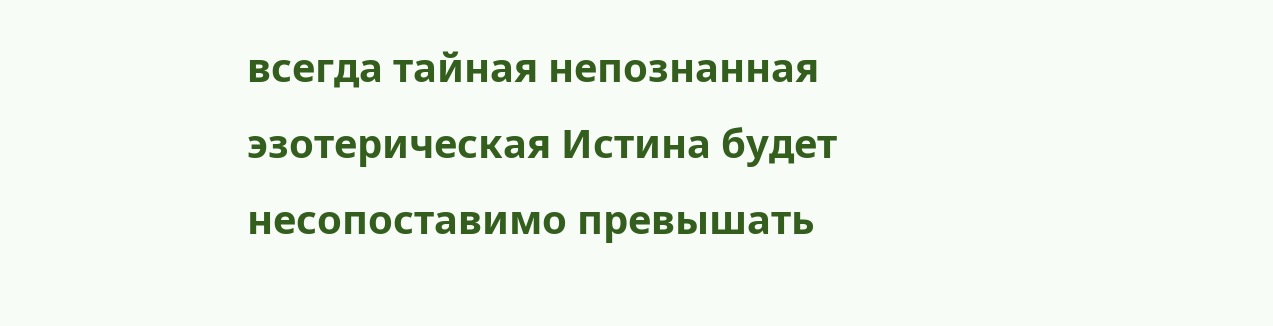всегда тайная непознанная эзотерическая Истина будет несопоставимо превышать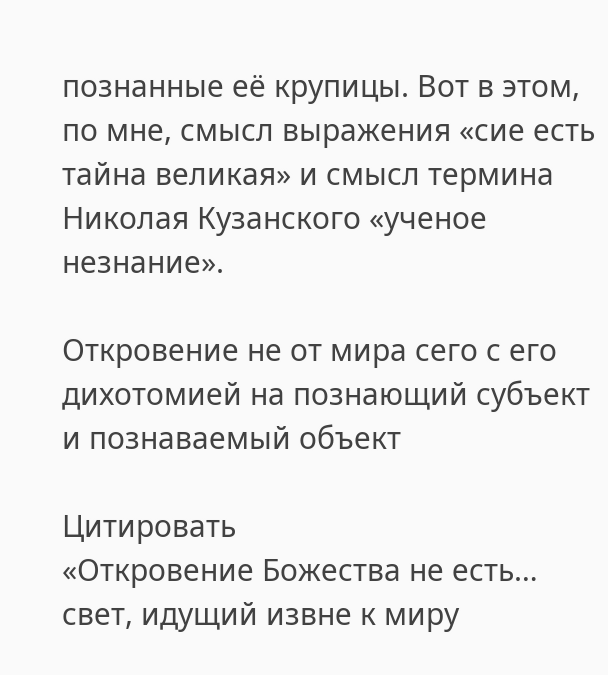познанные её крупицы. Вот в этом, по мне, смысл выражения «сие есть тайна великая» и смысл термина Николая Кузанского «ученое незнание».

Откровение не от мира сего с его дихотомией на познающий субъект и познаваемый объект

Цитировать
«Откровение Божества не есть…  свет, идущий извне к миру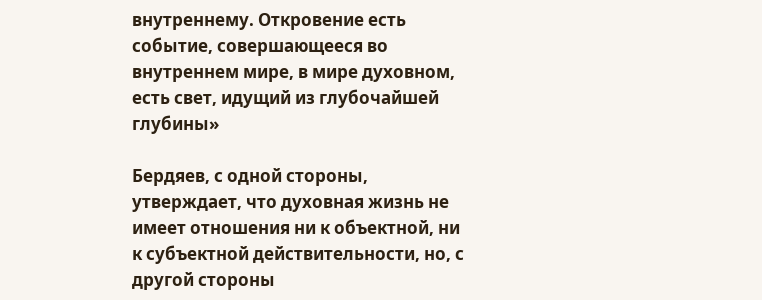внутреннему. Откровение есть событие, совершающееся во внутреннем мире, в мире духовном, есть свет, идущий из глубочайшей глубины»

Бердяев, с одной стороны, утверждает, что духовная жизнь не имеет отношения ни к объектной, ни к субъектной действительности, но, с другой стороны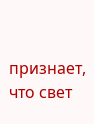признает, что свет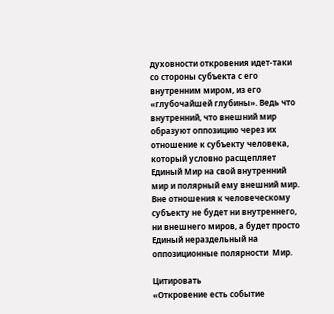духовности откровения идет-таки со стороны субъекта с его внутренним миром, из его «глубочайшей глубины». Ведь что внутренний, что внешний мир образуют оппозицию через их отношение к субъекту человека, который условно расщепляет Единый Мир на свой внутренний мир и полярный ему внешний мир. Вне отношения к человеческому субъекту не будет ни внутреннего, ни внешнего миров, а будет просто Единый нераздельный на оппозиционные полярности  Мир.

Цитировать
«Откровение есть событие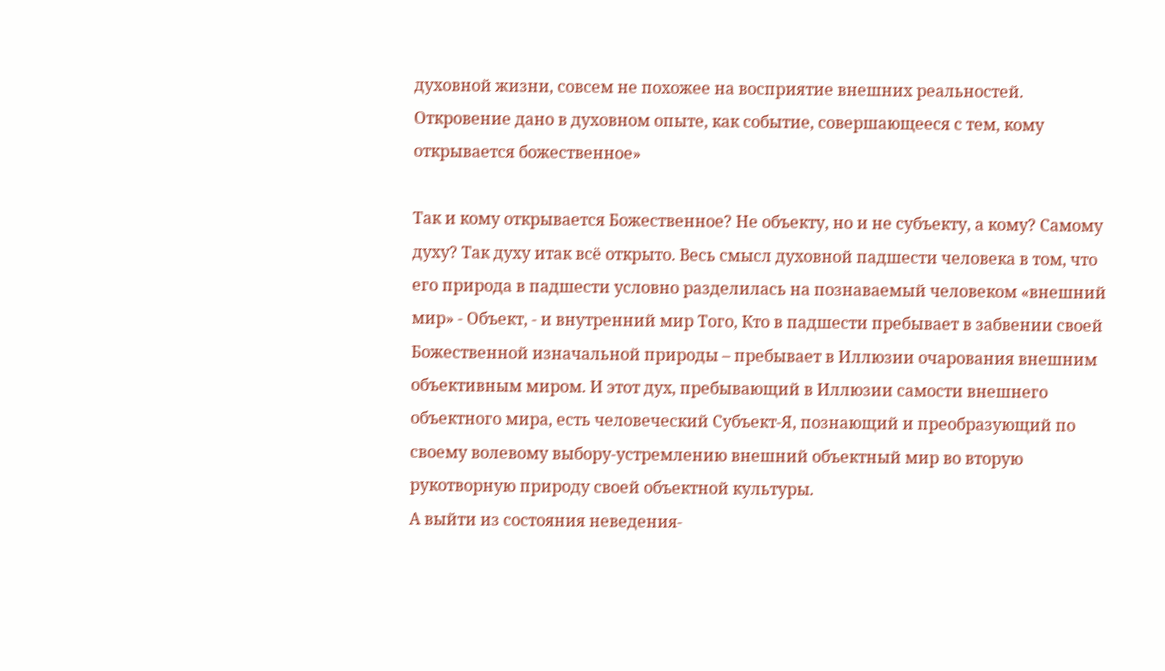духовной жизни, совсем не похожее на восприятие внешних реальностей. Откровение дано в духовном опыте, как событие, совершающееся с тем, кому открывается божественное»

Так и кому открывается Божественное? Не объекту, но и не субъекту, а кому? Самому духу? Так духу итак всё открыто. Весь смысл духовной падшести человека в том, что его природа в падшести условно разделилась на познаваемый человеком «внешний мир» - Объект, - и внутренний мир Того, Кто в падшести пребывает в забвении своей Божественной изначальной природы – пребывает в Иллюзии очарования внешним объективным миром. И этот дух, пребывающий в Иллюзии самости внешнего объектного мира, есть человеческий Субъект-Я, познающий и преобразующий по своему волевому выбору-устремлению внешний объектный мир во вторую рукотворную природу своей объектной культуры.
А выйти из состояния неведения-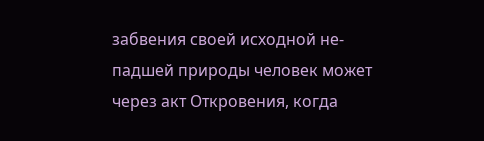забвения своей исходной не-падшей природы человек может через акт Откровения, когда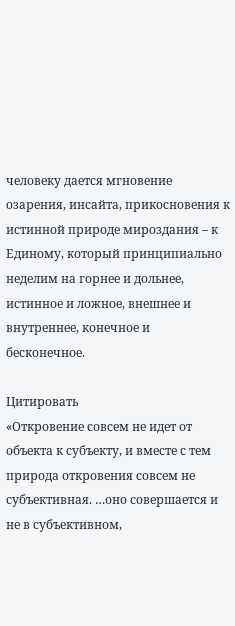человеку дается мгновение озарения, инсайта, прикосновения к истинной природе мироздания – к Единому, который принципиально неделим на горнее и дольнее, истинное и ложное, внешнее и внутреннее, конечное и бесконечное.

Цитировать
«Откровение совсем не идет от объекта к субъекту, и вместе с тем природа откровения совсем не субъективная. …оно совершается и не в субъективном,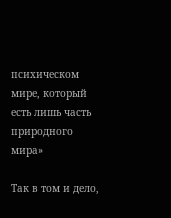психическом мире, который есть лишь часть природного мира»

Так в том и дело,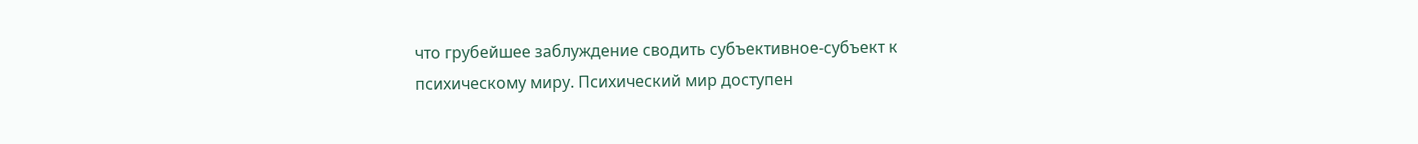что грубейшее заблуждение сводить субъективное-субъект к психическому миру. Психический мир доступен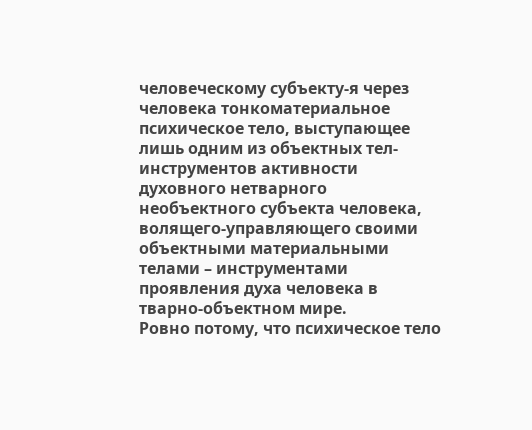человеческому субъекту-я через человека тонкоматериальное психическое тело, выступающее лишь одним из объектных тел-инструментов активности духовного нетварного необъектного субъекта человека, волящего-управляющего своими объектными материальными телами – инструментами проявления духа человека в тварно-объектном мире.
Ровно потому, что психическое тело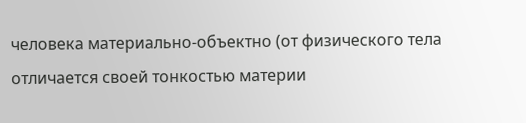человека материально-объектно (от физического тела отличается своей тонкостью материи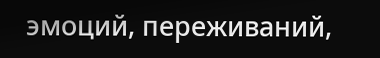эмоций, переживаний,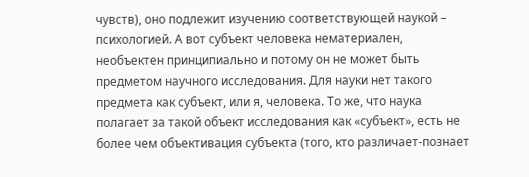чувств), оно подлежит изучению соответствующей наукой – психологией. А вот субъект человека нематериален, необъектен принципиально и потому он не может быть предметом научного исследования. Для науки нет такого предмета как субъект, или я, человека. То же, что наука полагает за такой объект исследования как «субъект», есть не более чем объективация субъекта (того, кто различает-познает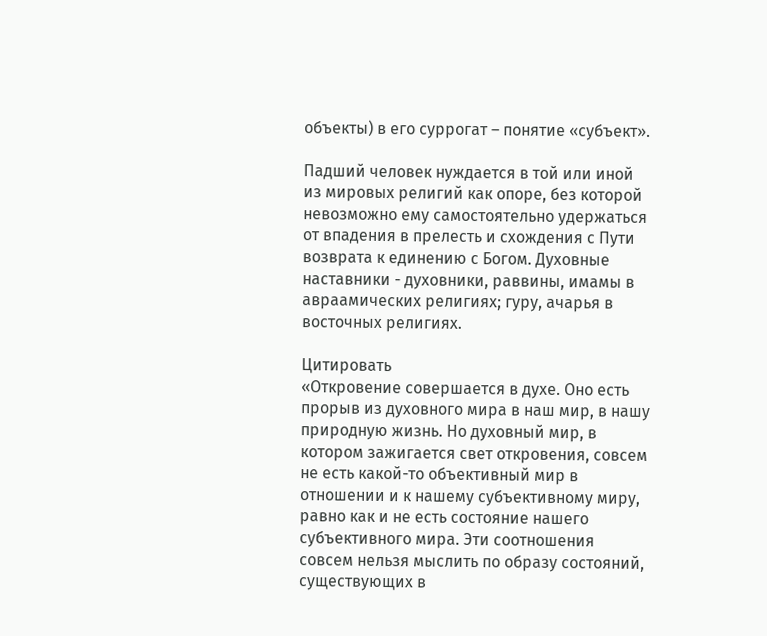объекты) в его суррогат – понятие «субъект».

Падший человек нуждается в той или иной из мировых религий как опоре, без которой невозможно ему самостоятельно удержаться от впадения в прелесть и схождения с Пути возврата к единению с Богом. Духовные наставники - духовники, раввины, имамы в авраамических религиях; гуру, ачарья в восточных религиях.

Цитировать
«Откровение совершается в духе. Оно есть прорыв из духовного мира в наш мир, в нашу природную жизнь. Но духовный мир, в котором зажигается свет откровения, совсем не есть какой-то объективный мир в отношении и к нашему субъективному миру, равно как и не есть состояние нашего субъективного мира. Эти соотношения совсем нельзя мыслить по образу состояний, существующих в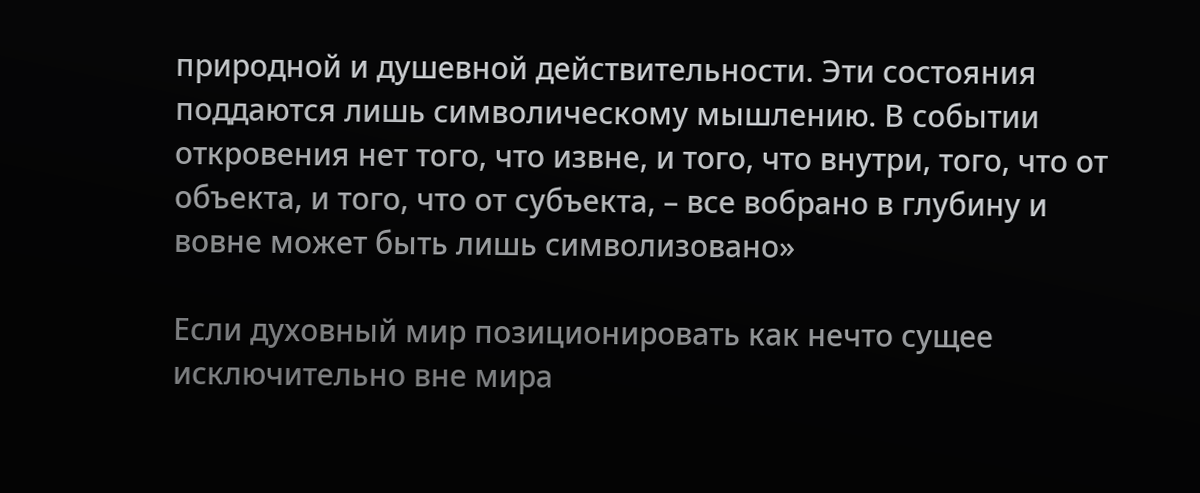природной и душевной действительности. Эти состояния поддаются лишь символическому мышлению. В событии откровения нет того, что извне, и того, что внутри, того, что от объекта, и того, что от субъекта, – все вобрано в глубину и вовне может быть лишь символизовано»

Если духовный мир позиционировать как нечто сущее исключительно вне мира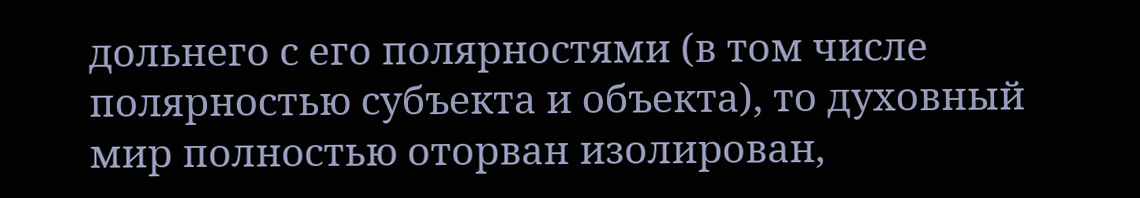дольнего с его полярностями (в том числе полярностью субъекта и объекта), то духовный мир полностью оторван изолирован,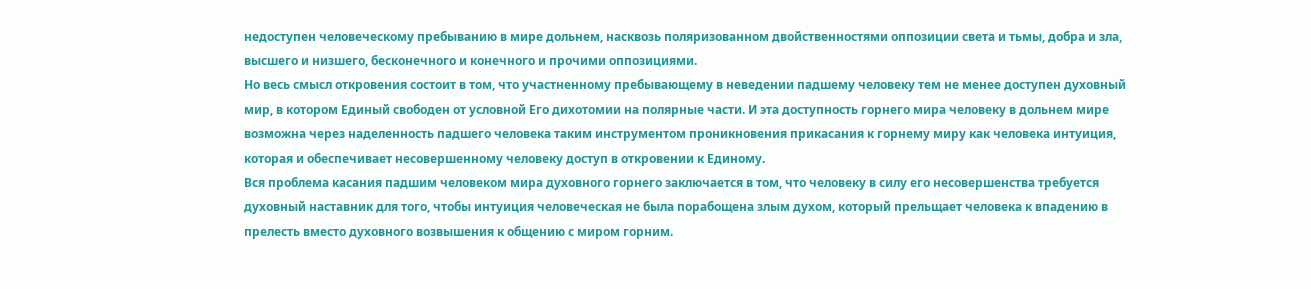недоступен человеческому пребыванию в мире дольнем, насквозь поляризованном двойственностями оппозиции света и тьмы, добра и зла, высшего и низшего, бесконечного и конечного и прочими оппозициями.
Но весь смысл откровения состоит в том, что участненному пребывающему в неведении падшему человеку тем не менее доступен духовный мир, в котором Единый свободен от условной Его дихотомии на полярные части. И эта доступность горнего мира человеку в дольнем мире возможна через наделенность падшего человека таким инструментом проникновения прикасания к горнему миру как человека интуиция, которая и обеспечивает несовершенному человеку доступ в откровении к Единому.
Вся проблема касания падшим человеком мира духовного горнего заключается в том, что человеку в силу его несовершенства требуется духовный наставник для того, чтобы интуиция человеческая не была порабощена злым духом, который прельщает человека к впадению в прелесть вместо духовного возвышения к общению с миром горним.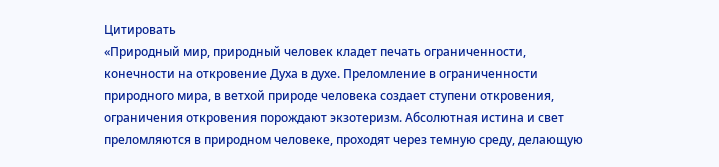Цитировать
«Природный мир, природный человек кладет печать ограниченности, конечности на откровение Духа в духе. Преломление в ограниченности природного мира, в ветхой природе человека создает ступени откровения, ограничения откровения порождают экзотеризм. Абсолютная истина и свет преломляются в природном человеке, проходят через темную среду, делающую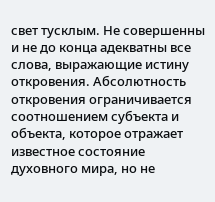свет тусклым. Не совершенны и не до конца адекватны все слова, выражающие истину откровения. Абсолютность откровения ограничивается соотношением субъекта и объекта, которое отражает известное состояние духовного мира, но не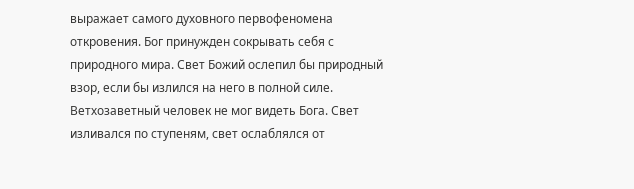выражает самого духовного первофеномена откровения. Бог принужден сокрывать себя с природного мира. Свет Божий ослепил бы природный взор, если бы излился на него в полной силе. Ветхозаветный человек не мог видеть Бога. Свет изливался по ступеням, свет ослаблялся от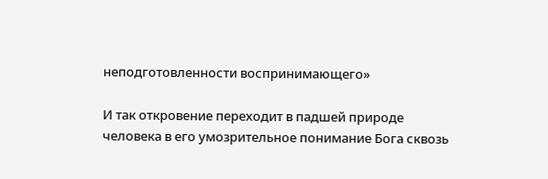неподготовленности воспринимающего»

И так откровение переходит в падшей природе человека в его умозрительное понимание Бога сквозь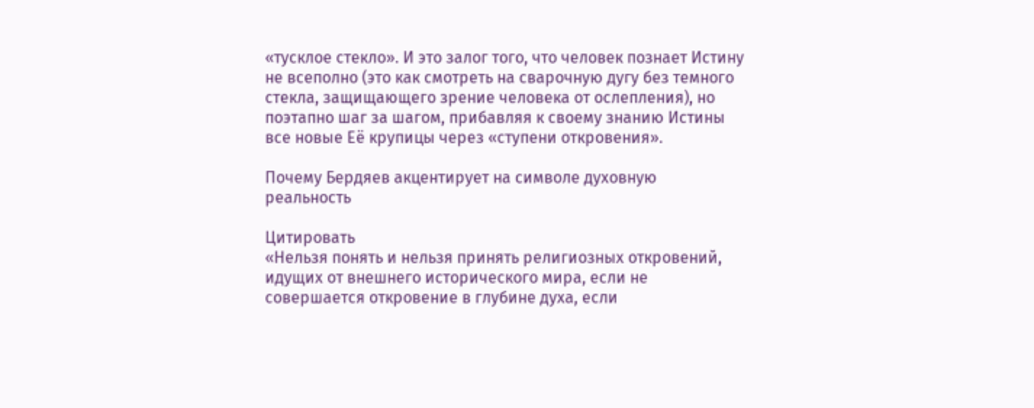«тусклое стекло». И это залог того, что человек познает Истину не всеполно (это как смотреть на сварочную дугу без темного стекла, защищающего зрение человека от ослепления), но поэтапно шаг за шагом, прибавляя к своему знанию Истины все новые Её крупицы через «ступени откровения».

Почему Бердяев акцентирует на символе духовную реальность

Цитировать
«Нельзя понять и нельзя принять религиозных откровений, идущих от внешнего исторического мира, если не совершается откровение в глубине духа, если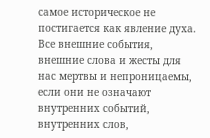самое историческое не постигается как явление духа. Все внешние события, внешние слова и жесты для нас мертвы и непроницаемы, если они не означают внутренних событий, внутренних слов,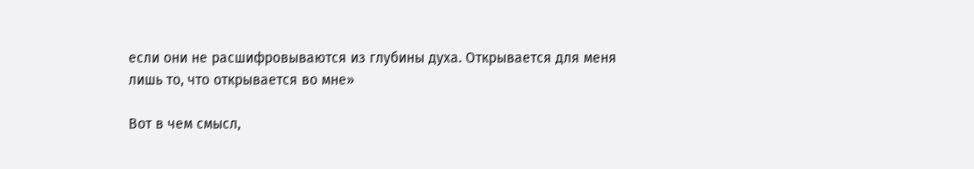если они не расшифровываются из глубины духа. Открывается для меня лишь то, что открывается во мне»

Вот в чем смысл,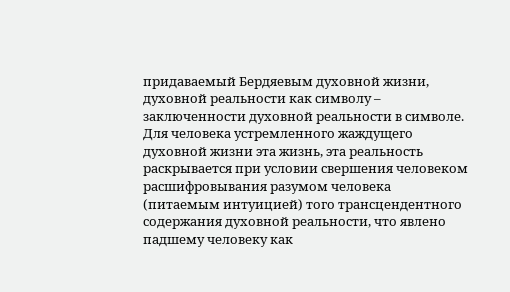придаваемый Бердяевым духовной жизни, духовной реальности как символу – заключенности духовной реальности в символе. Для человека устремленного жаждущего духовной жизни эта жизнь, эта реальность раскрывается при условии свершения человеком расшифровывания разумом человека (питаемым интуицией) того трансцендентного содержания духовной реальности, что явлено падшему человеку как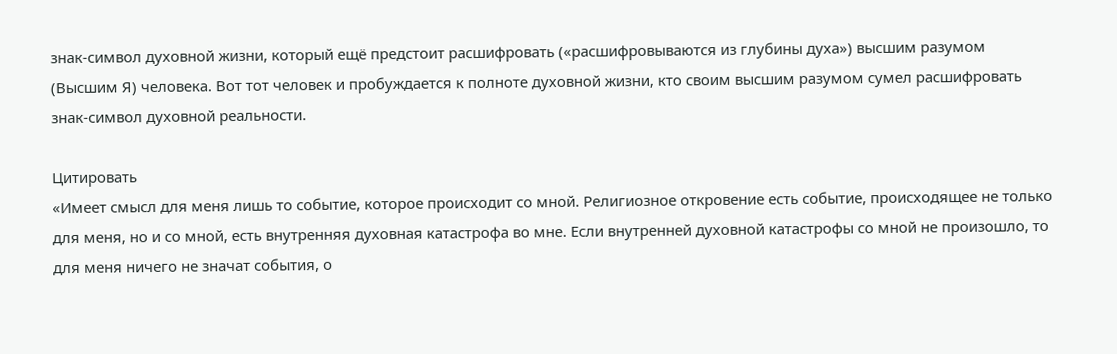знак-символ духовной жизни, который ещё предстоит расшифровать («расшифровываются из глубины духа») высшим разумом (Высшим Я) человека. Вот тот человек и пробуждается к полноте духовной жизни, кто своим высшим разумом сумел расшифровать знак-символ духовной реальности.

Цитировать
«Имеет смысл для меня лишь то событие, которое происходит со мной. Религиозное откровение есть событие, происходящее не только для меня, но и со мной, есть внутренняя духовная катастрофа во мне. Если внутренней духовной катастрофы со мной не произошло, то для меня ничего не значат события, о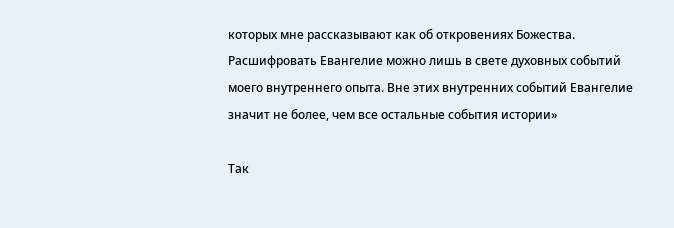которых мне рассказывают как об откровениях Божества. Расшифровать Евангелие можно лишь в свете духовных событий моего внутреннего опыта. Вне этих внутренних событий Евангелие значит не более, чем все остальные события истории»

Так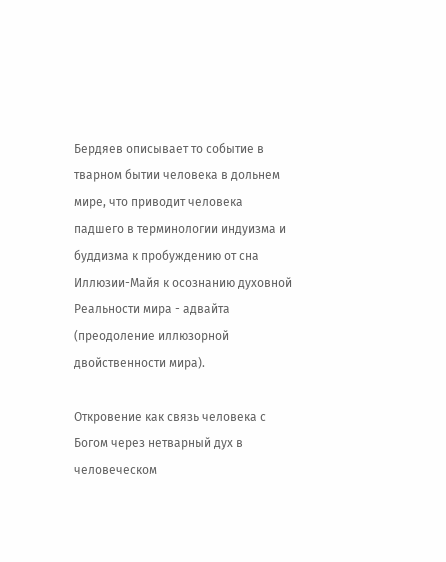Бердяев описывает то событие в тварном бытии человека в дольнем мире, что приводит человека падшего в терминологии индуизма и буддизма к пробуждению от сна Иллюзии-Майя к осознанию духовной Реальности мира - адвайта (преодоление иллюзорной двойственности мира).

Откровение как связь человека с Богом через нетварный дух в человеческом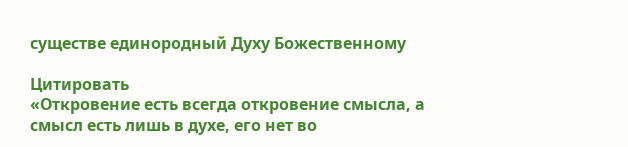существе единородный Духу Божественному

Цитировать
«Откровение есть всегда откровение смысла, а смысл есть лишь в духе, его нет во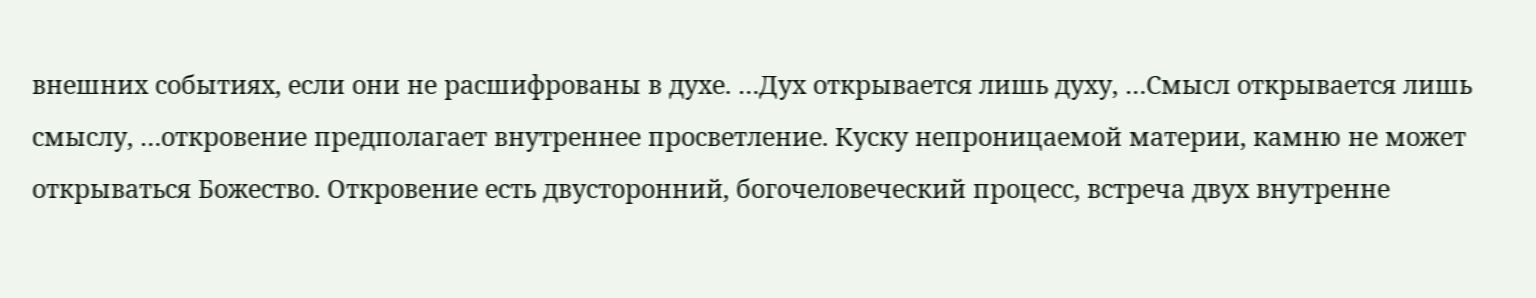внешних событиях, если они не расшифрованы в духе. …Дух открывается лишь духу, …Смысл открывается лишь смыслу, …откровение предполагает внутреннее просветление. Куску непроницаемой материи, камню не может открываться Божество. Откровение есть двусторонний, богочеловеческий процесс, встреча двух внутренне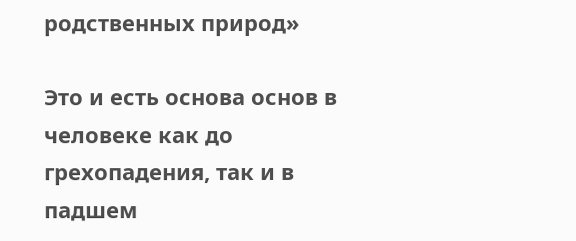родственных природ»

Это и есть основа основ в человеке как до грехопадения, так и в падшем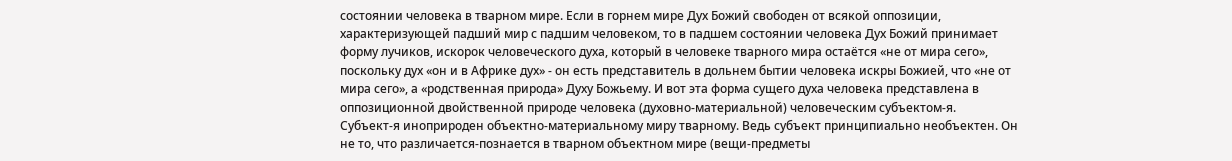состоянии человека в тварном мире. Если в горнем мире Дух Божий свободен от всякой оппозиции, характеризующей падший мир с падшим человеком, то в падшем состоянии человека Дух Божий принимает форму лучиков, искорок человеческого духа, который в человеке тварного мира остаётся «не от мира сего», поскольку дух «он и в Африке дух» - он есть представитель в дольнем бытии человека искры Божией, что «не от мира сего», а «родственная природа» Духу Божьему. И вот эта форма сущего духа человека представлена в оппозиционной двойственной природе человека (духовно-материальной) человеческим субъектом-я.
Субъект-я иноприроден объектно-материальному миру тварному. Ведь субъект принципиально необъектен. Он не то, что различается-познается в тварном объектном мире (вещи-предметы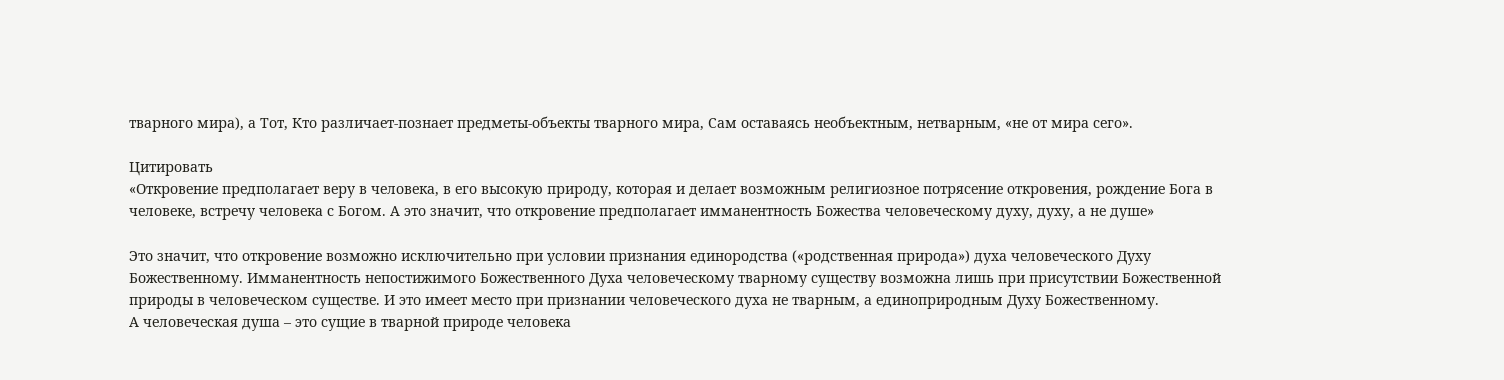тварного мира), а Тот, Кто различает-познает предметы-объекты тварного мира, Сам оставаясь необъектным, нетварным, «не от мира сего».

Цитировать
«Откровение предполагает веру в человека, в его высокую природу, которая и делает возможным религиозное потрясение откровения, рождение Бога в человеке, встречу человека с Богом. А это значит, что откровение предполагает имманентность Божества человеческому духу, духу, а не душе»

Это значит, что откровение возможно исключительно при условии признания единородства («родственная природа») духа человеческого Духу Божественному. Имманентность непостижимого Божественного Духа человеческому тварному существу возможна лишь при присутствии Божественной природы в человеческом существе. И это имеет место при признании человеческого духа не тварным, а единоприродным Духу Божественному.
А человеческая душа – это сущие в тварной природе человека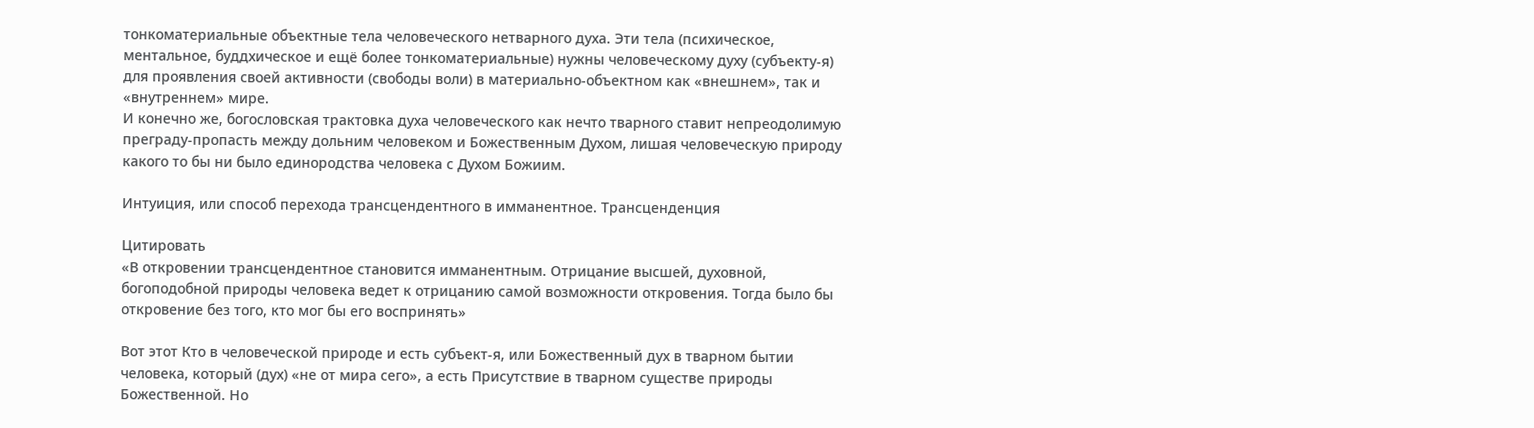тонкоматериальные объектные тела человеческого нетварного духа. Эти тела (психическое, ментальное, буддхическое и ещё более тонкоматериальные) нужны человеческому духу (субъекту-я) для проявления своей активности (свободы воли) в материально-объектном как «внешнем», так и «внутреннем» мире.
И конечно же, богословская трактовка духа человеческого как нечто тварного ставит непреодолимую преграду-пропасть между дольним человеком и Божественным Духом, лишая человеческую природу какого то бы ни было единородства человека с Духом Божиим.

Интуиция, или способ перехода трансцендентного в имманентное. Трансценденция

Цитировать
«В откровении трансцендентное становится имманентным. Отрицание высшей, духовной, богоподобной природы человека ведет к отрицанию самой возможности откровения. Тогда было бы откровение без того, кто мог бы его воспринять»

Вот этот Кто в человеческой природе и есть субъект-я, или Божественный дух в тварном бытии человека, который (дух) «не от мира сего», а есть Присутствие в тварном существе природы Божественной. Но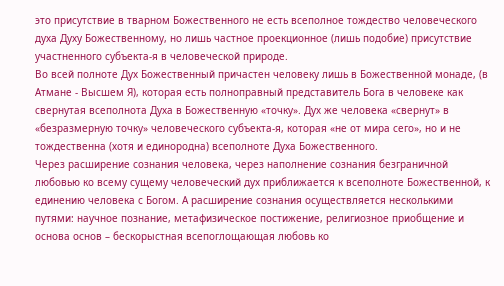это присутствие в тварном Божественного не есть всеполное тождество человеческого духа Духу Божественному, но лишь частное проекционное (лишь подобие) присутствие участненного субъекта-я в человеческой природе.
Во всей полноте Дух Божественный причастен человеку лишь в Божественной монаде, (в Атмане - Высшем Я), которая есть полноправный представитель Бога в человеке как свернутая всеполнота Духа в Божественную «точку». Дух же человека «свернут» в «безразмерную точку» человеческого субъекта-я, которая «не от мира сего», но и не тождественна (хотя и единородна) всеполноте Духа Божественного.
Через расширение сознания человека, через наполнение сознания безграничной любовью ко всему сущему человеческий дух приближается к всеполноте Божественной, к единению человека с Богом. А расширение сознания осуществляется несколькими путями: научное познание, метафизическое постижение, религиозное приобщение и основа основ – бескорыстная всепоглощающая любовь ко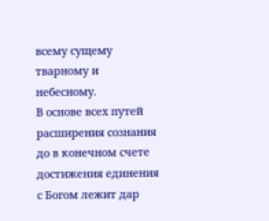всему сущему тварному и небесному.
В основе всех путей расширения сознания до в конечном счете достижения единения с Богом лежит дар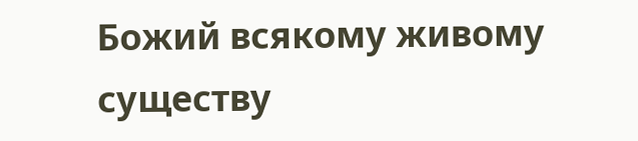Божий всякому живому существу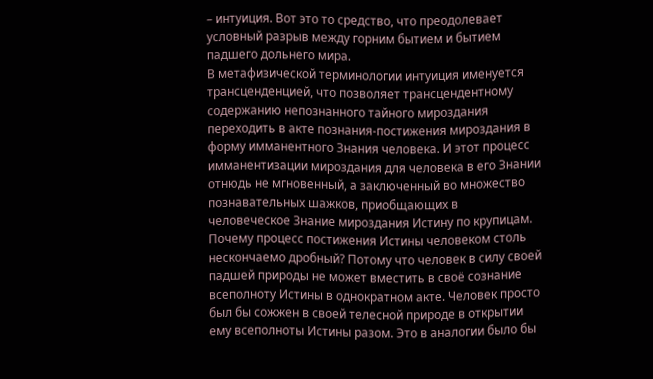– интуиция. Вот это то средство, что преодолевает условный разрыв между горним бытием и бытием падшего дольнего мира.
В метафизической терминологии интуиция именуется трансценденцией, что позволяет трансцендентному содержанию непознанного тайного мироздания переходить в акте познания-постижения мироздания в форму имманентного Знания человека. И этот процесс имманентизации мироздания для человека в его Знании отнюдь не мгновенный, а заключенный во множество познавательных шажков, приобщающих в человеческое Знание мироздания Истину по крупицам.
Почему процесс постижения Истины человеком столь нескончаемо дробный? Потому что человек в силу своей падшей природы не может вместить в своё сознание всеполноту Истины в однократном акте. Человек просто был бы сожжен в своей телесной природе в открытии ему всеполноты Истины разом. Это в аналогии было бы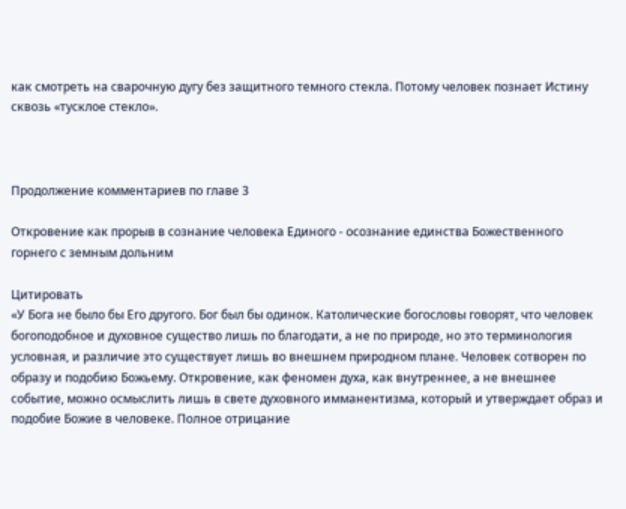как смотреть на сварочную дугу без защитного темного стекла. Потому человек познает Истину сквозь «тусклое стекло».



Продолжение комментариев по главе 3

Откровение как прорыв в сознание человека Единого - осознание единства Божественного горнего с земным дольним

Цитировать
«У Бога не было бы Его другого. Бог был бы одинок. Католические богословы говорят, что человек богоподобное и духовное существо лишь по благодати, а не по природе, но это терминология условная, и различие это существует лишь во внешнем природном плане. Человек сотворен по образу и подобию Божьему. Откровение, как феномен духа, как внутреннее, а не внешнее событие, можно осмыслить лишь в свете духовного имманентизма, который и утверждает образ и подобие Божие в человеке. Полное отрицание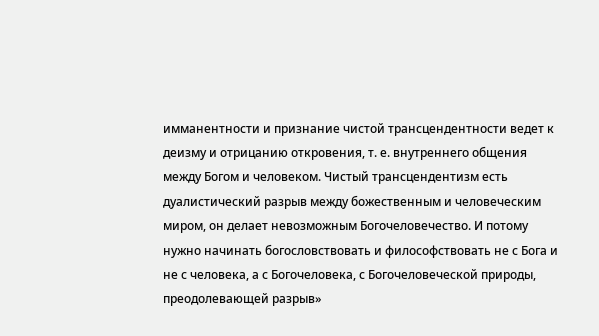имманентности и признание чистой трансцендентности ведет к деизму и отрицанию откровения, т. е. внутреннего общения между Богом и человеком. Чистый трансцендентизм есть дуалистический разрыв между божественным и человеческим миром, он делает невозможным Богочеловечество. И потому нужно начинать богословствовать и философствовать не с Бога и не с человека, а с Богочеловека, с Богочеловеческой природы, преодолевающей разрыв»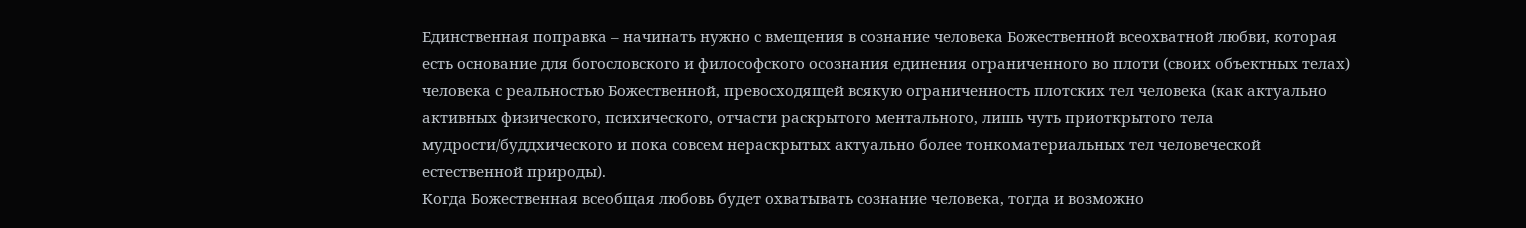Единственная поправка – начинать нужно с вмещения в сознание человека Божественной всеохватной любви, которая есть основание для богословского и философского осознания единения ограниченного во плоти (своих объектных телах) человека с реальностью Божественной, превосходящей всякую ограниченность плотских тел человека (как актуально активных физического, психического, отчасти раскрытого ментального, лишь чуть приоткрытого тела мудрости/буддхического и пока совсем нераскрытых актуально более тонкоматериальных тел человеческой естественной природы).
Когда Божественная всеобщая любовь будет охватывать сознание человека, тогда и возможно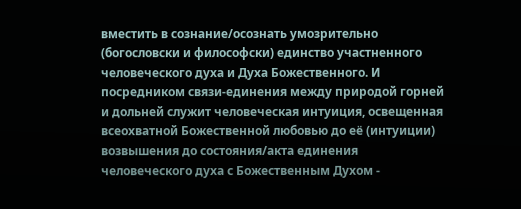вместить в сознание/осознать умозрительно (богословски и философски) единство участненного человеческого духа и Духа Божественного. И посредником связи-единения между природой горней и дольней служит человеческая интуиция, освещенная всеохватной Божественной любовью до её (интуиции) возвышения до состояния/акта единения человеческого духа с Божественным Духом -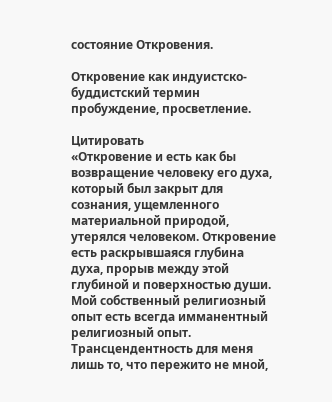состояние Откровения.

Откровение как индуистско-буддистский термин пробуждение, просветление.

Цитировать
«Откровение и есть как бы возвращение человеку его духа, который был закрыт для сознания, ущемленного материальной природой, утерялся человеком. Откровение есть раскрывшаяся глубина духа, прорыв между этой глубиной и поверхностью души. Мой собственный религиозный опыт есть всегда имманентный религиозный опыт. Трансцендентность для меня лишь то, что пережито не мной,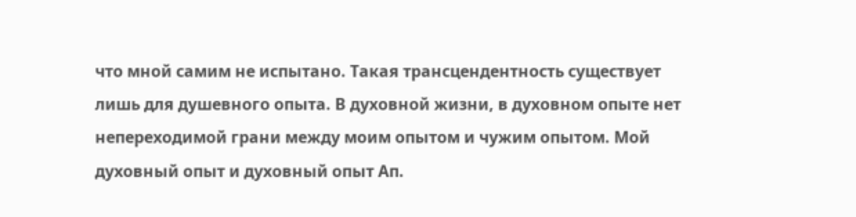что мной самим не испытано. Такая трансцендентность существует лишь для душевного опыта. В духовной жизни, в духовном опыте нет непереходимой грани между моим опытом и чужим опытом. Мой духовный опыт и духовный опыт Ап.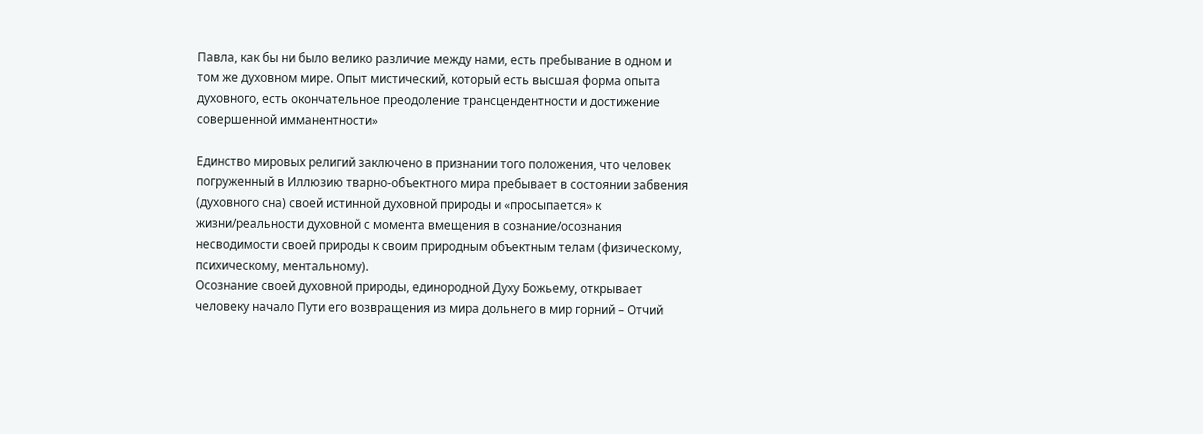Павла, как бы ни было велико различие между нами, есть пребывание в одном и том же духовном мире. Опыт мистический, который есть высшая форма опыта духовного, есть окончательное преодоление трансцендентности и достижение совершенной имманентности»

Единство мировых религий заключено в признании того положения, что человек погруженный в Иллюзию тварно-объектного мира пребывает в состоянии забвения (духовного сна) своей истинной духовной природы и «просыпается» к жизни/реальности духовной с момента вмещения в сознание/осознания несводимости своей природы к своим природным объектным телам (физическому, психическому, ментальному).
Осознание своей духовной природы, единородной Духу Божьему, открывает человеку начало Пути его возвращения из мира дольнего в мир горний – Отчий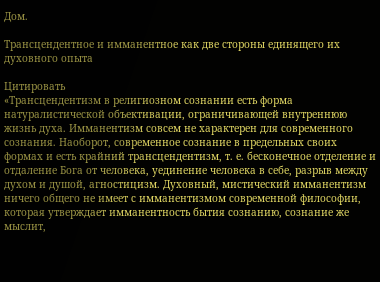Дом.

Трансцендентное и имманентное как две стороны единящего их духовного опыта

Цитировать
«Трансцендентизм в религиозном сознании есть форма натуралистической объективации, ограничивающей внутреннюю жизнь духа. Имманентизм совсем не характерен для современного сознания. Наоборот, современное сознание в предельных своих формах и есть крайний трансцендентизм, т. е. бесконечное отделение и отдаление Бога от человека, уединение человека в себе, разрыв между духом и душой, агностицизм. Духовный, мистический имманентизм ничего общего не имеет с имманентизмом современной философии, которая утверждает имманентность бытия сознанию, сознание же мыслит,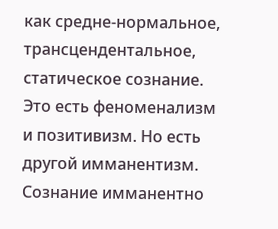как средне-нормальное, трансцендентальное, статическое сознание. Это есть феноменализм и позитивизм. Но есть другой имманентизм. Сознание имманентно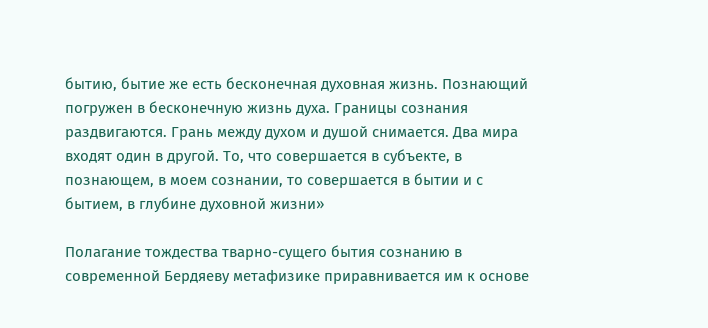бытию, бытие же есть бесконечная духовная жизнь. Познающий погружен в бесконечную жизнь духа. Границы сознания раздвигаются. Грань между духом и душой снимается. Два мира входят один в другой. То, что совершается в субъекте, в познающем, в моем сознании, то совершается в бытии и с бытием, в глубине духовной жизни»

Полагание тождества тварно-сущего бытия сознанию в современной Бердяеву метафизике приравнивается им к основе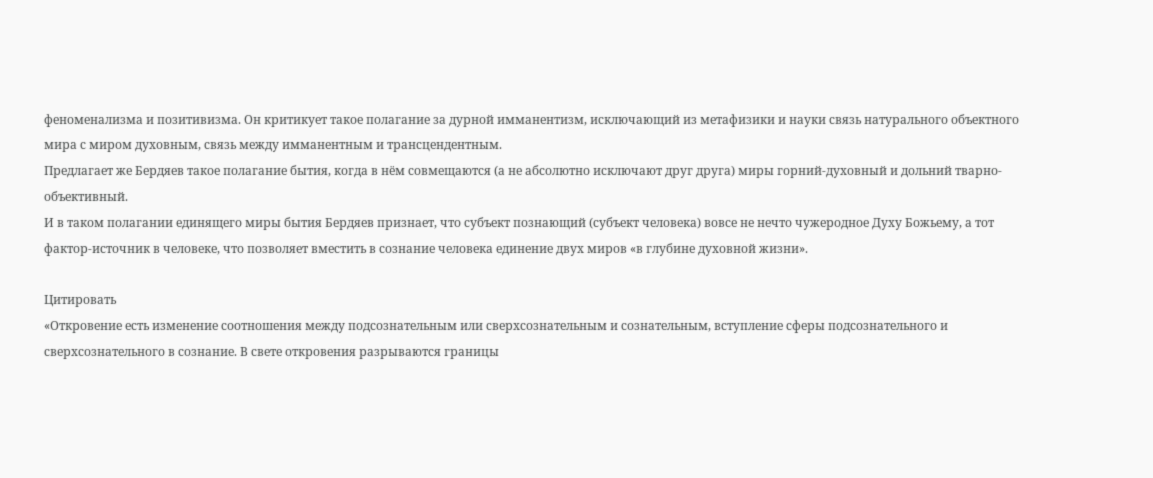феноменализма и позитивизма. Он критикует такое полагание за дурной имманентизм, исключающий из метафизики и науки связь натурального объектного мира с миром духовным, связь между имманентным и трансцендентным.
Предлагает же Бердяев такое полагание бытия, когда в нём совмещаются (а не абсолютно исключают друг друга) миры горний-духовный и дольний тварно-объективный.
И в таком полагании единящего миры бытия Бердяев признает, что субъект познающий (субъект человека) вовсе не нечто чужеродное Духу Божьему, а тот фактор-источник в человеке, что позволяет вместить в сознание человека единение двух миров «в глубине духовной жизни».

Цитировать
«Откровение есть изменение соотношения между подсознательным или сверхсознательным и сознательным, вступление сферы подсознательного и сверхсознательного в сознание. В свете откровения разрываются границы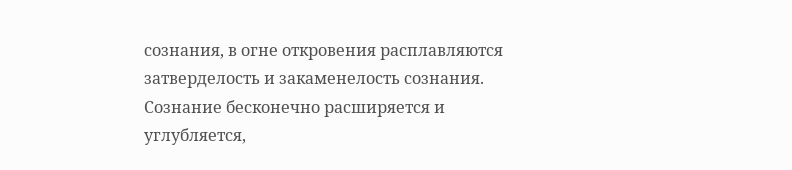сознания, в огне откровения расплавляются затверделость и закаменелость сознания. Сознание бесконечно расширяется и углубляется,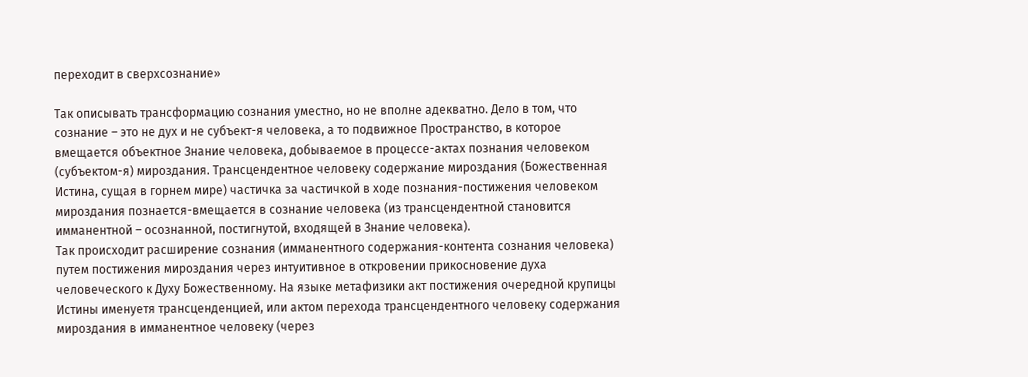переходит в сверхсознание»

Так описывать трансформацию сознания уместно, но не вполне адекватно. Дело в том, что сознание – это не дух и не субъект-я человека, а то подвижное Пространство, в которое вмещается объектное Знание человека, добываемое в процессе-актах познания человеком (субъектом-я) мироздания. Трансцендентное человеку содержание мироздания (Божественная Истина, сущая в горнем мире) частичка за частичкой в ходе познания-постижения человеком  мироздания познается-вмещается в сознание человека (из трансцендентной становится имманентной – осознанной, постигнутой, входящей в Знание человека).
Так происходит расширение сознания (имманентного содержания-контента сознания человека) путем постижения мироздания через интуитивное в откровении прикосновение духа человеческого к Духу Божественному. На языке метафизики акт постижения очередной крупицы Истины именуетя трансценденцией, или актом перехода трансцендентного человеку содержания мироздания в имманентное человеку (через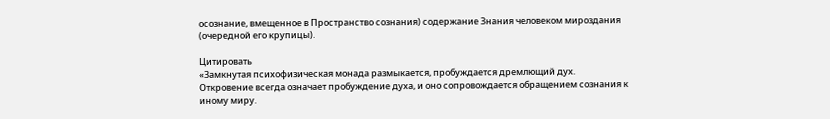осознание, вмещенное в Пространство сознания) содержание Знания человеком мироздания (очередной его крупицы).

Цитировать
«Замкнутая психофизическая монада размыкается, пробуждается дремлющий дух. Откровение всегда означает пробуждение духа, и оно сопровождается обращением сознания к иному миру.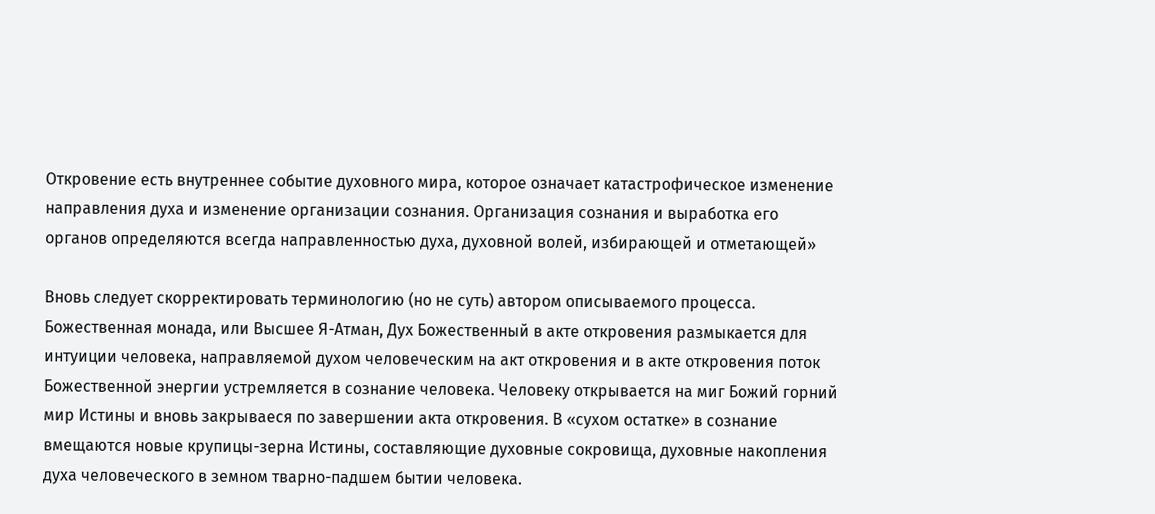Откровение есть внутреннее событие духовного мира, которое означает катастрофическое изменение направления духа и изменение организации сознания. Организация сознания и выработка его органов определяются всегда направленностью духа, духовной волей, избирающей и отметающей»

Вновь следует скорректировать терминологию (но не суть) автором описываемого процесса. Божественная монада, или Высшее Я-Атман, Дух Божественный в акте откровения размыкается для интуиции человека, направляемой духом человеческим на акт откровения и в акте откровения поток Божественной энергии устремляется в сознание человека. Человеку открывается на миг Божий горний мир Истины и вновь закрываеся по завершении акта откровения. В «сухом остатке» в сознание вмещаются новые крупицы-зерна Истины, составляющие духовные сокровища, духовные накопления духа человеческого в земном тварно-падшем бытии человека.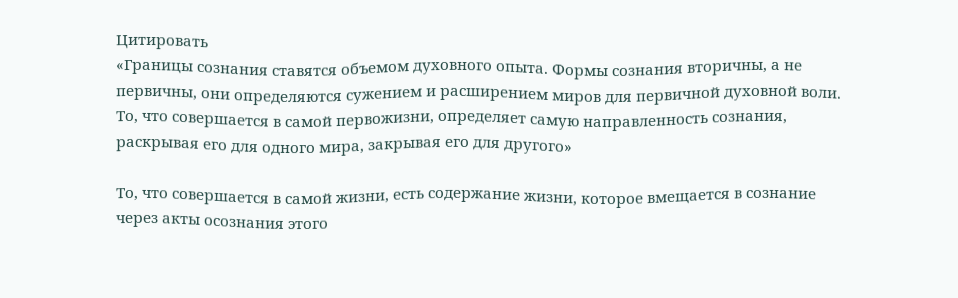Цитировать
«Границы сознания ставятся объемом духовного опыта. Формы сознания вторичны, а не первичны, они определяются сужением и расширением миров для первичной духовной воли. То, что совершается в самой первожизни, определяет самую направленность сознания, раскрывая его для одного мира, закрывая его для другого»

То, что совершается в самой жизни, есть содержание жизни, которое вмещается в сознание через акты осознания этого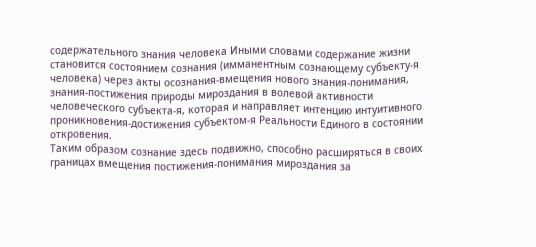содержательного знания человека Иными словами содержание жизни становится состоянием сознания (имманентным сознающему субъекту-я человека) через акты осознания-вмещения нового знания-понимания, знания-постижения природы мироздания в волевой активности человеческого субъекта-я, которая и направляет интенцию интуитивного проникновения-достижения субъектом-я Реальности Единого в состоянии откровения.
Таким образом сознание здесь подвижно, способно расширяться в своих границах вмещения постижения-понимания мироздания за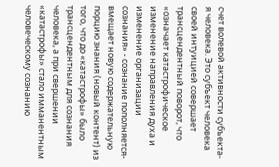счет волевой активности субъекта-я человека. Это субъект человека своей интуицией совершает трансцендентный поворот, что «означает катастрофическое изменение направления духа и изменение организации сознания» - сознание пополняется-вмещает новую содержательную порцию знания (новый контент) из того, что до «катастрофы» было трансцендентным для сознания человека, а при свершении «катастрофы» стало имманентным человеческому сознанию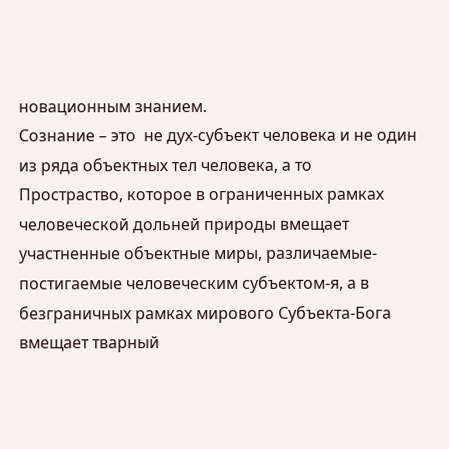новационным знанием.
Сознание – это  не дух-субъект человека и не один из ряда объектных тел человека, а то Простраство, которое в ограниченных рамках человеческой дольней природы вмещает участненные объектные миры, различаемые-постигаемые человеческим субъектом-я, а в безграничных рамках мирового Субъекта-Бога вмещает тварный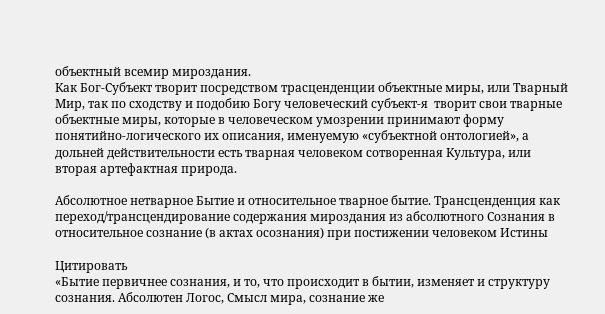объектный всемир мироздания.
Как Бог-Субъект творит посредством трасценденции объектные миры, или Тварный Мир, так по сходству и подобию Богу человеческий субъект-я  творит свои тварные объектные миры, которые в человеческом умозрении принимают форму понятийно-логического их описания, именуемую «субъектной онтологией», а дольней действительности есть тварная человеком сотворенная Культура, или вторая артефактная природа.

Абсолютное нетварное Бытие и относительное тварное бытие. Трансценденция как переход/трансцендирование содержания мироздания из абсолютного Сознания в относительное сознание (в актах осознания) при постижении человеком Истины

Цитировать
«Бытие первичнее сознания, и то, что происходит в бытии, изменяет и структуру сознания. Абсолютен Логос, Смысл мира, сознание же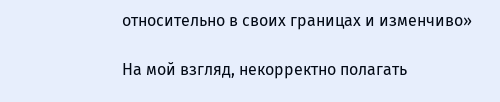относительно в своих границах и изменчиво»

На мой взгляд, некорректно полагать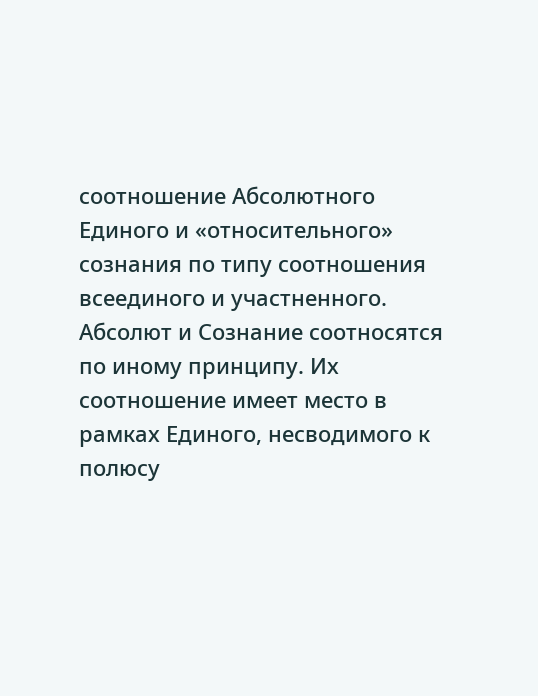соотношение Абсолютного Единого и «относительного» сознания по типу соотношения всеединого и участненного. Абсолют и Сознание соотносятся по иному принципу. Их соотношение имеет место в рамках Единого, несводимого к полюсу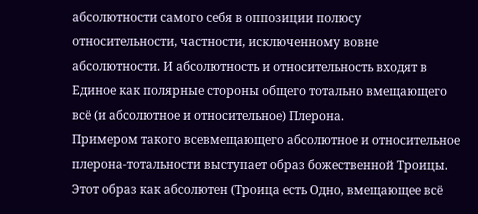абсолютности самого себя в оппозиции полюсу относительности, частности, исключенному вовне абсолютности. И абсолютность и относительность входят в Единое как полярные стороны общего тотально вмещающего всё (и абсолютное и относительное) Плерона.
Примером такого всевмещающего абсолютное и относительное плерона-тотальности выступает образ божественной Троицы. Этот образ как абсолютен (Троица есть Одно, вмещающее всё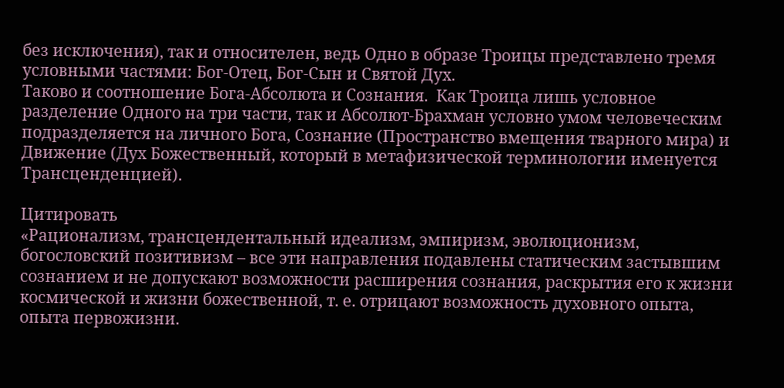без исключения), так и относителен, ведь Одно в образе Троицы представлено тремя условными частями: Бог-Отец, Бог-Сын и Святой Дух.
Таково и соотношение Бога-Абсолюта и Сознания.  Как Троица лишь условное разделение Одного на три части, так и Абсолют-Брахман условно умом человеческим подразделяется на личного Бога, Сознание (Пространство вмещения тварного мира) и Движение (Дух Божественный, который в метафизической терминологии именуется Трансценденцией).

Цитировать
«Рационализм, трансцендентальный идеализм, эмпиризм, эволюционизм, богословский позитивизм – все эти направления подавлены статическим застывшим сознанием и не допускают возможности расширения сознания, раскрытия его к жизни космической и жизни божественной, т. е. отрицают возможность духовного опыта, опыта первожизни.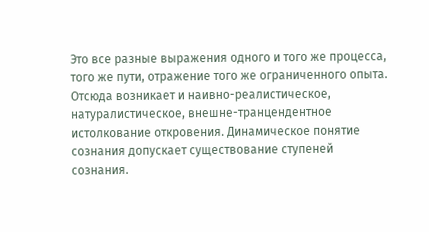Это все разные выражения одного и того же процесса, того же пути, отражение того же ограниченного опыта. Отсюда возникает и наивно-реалистическое, натуралистическое, внешне-транцендентное истолкование откровения. Динамическое понятие сознания допускает существование ступеней сознания.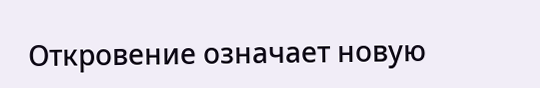Откровение означает новую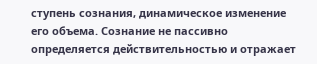ступень сознания, динамическое изменение его объема. Сознание не пассивно определяется действительностью и отражает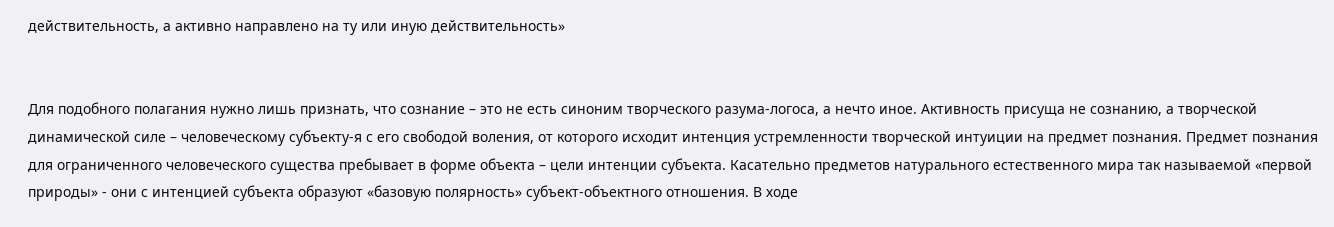действительность, а активно направлено на ту или иную действительность»


Для подобного полагания нужно лишь признать, что сознание – это не есть синоним творческого разума-логоса, а нечто иное. Активность присуща не сознанию, а творческой динамической силе – человеческому субъекту-я с его свободой воления, от которого исходит интенция устремленности творческой интуиции на предмет познания. Предмет познания для ограниченного человеческого существа пребывает в форме объекта – цели интенции субъекта. Касательно предметов натурального естественного мира так называемой «первой природы» - они с интенцией субъекта образуют «базовую полярность» субъект-объектного отношения. В ходе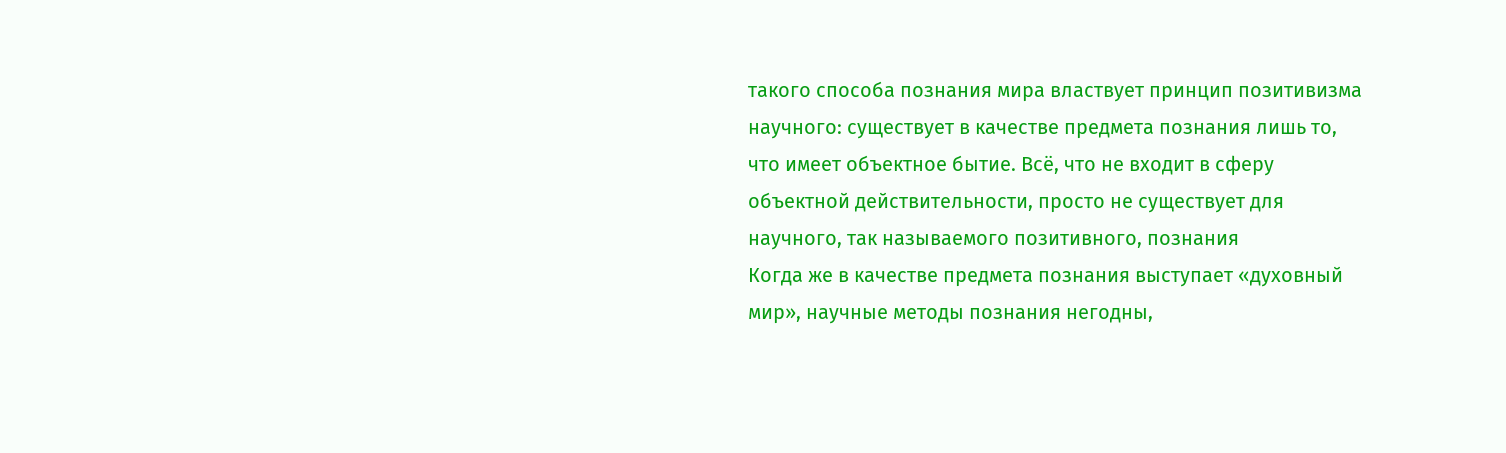такого способа познания мира властвует принцип позитивизма научного: существует в качестве предмета познания лишь то, что имеет объектное бытие. Всё, что не входит в сферу объектной действительности, просто не существует для научного, так называемого позитивного, познания
Когда же в качестве предмета познания выступает «духовный мир», научные методы познания негодны,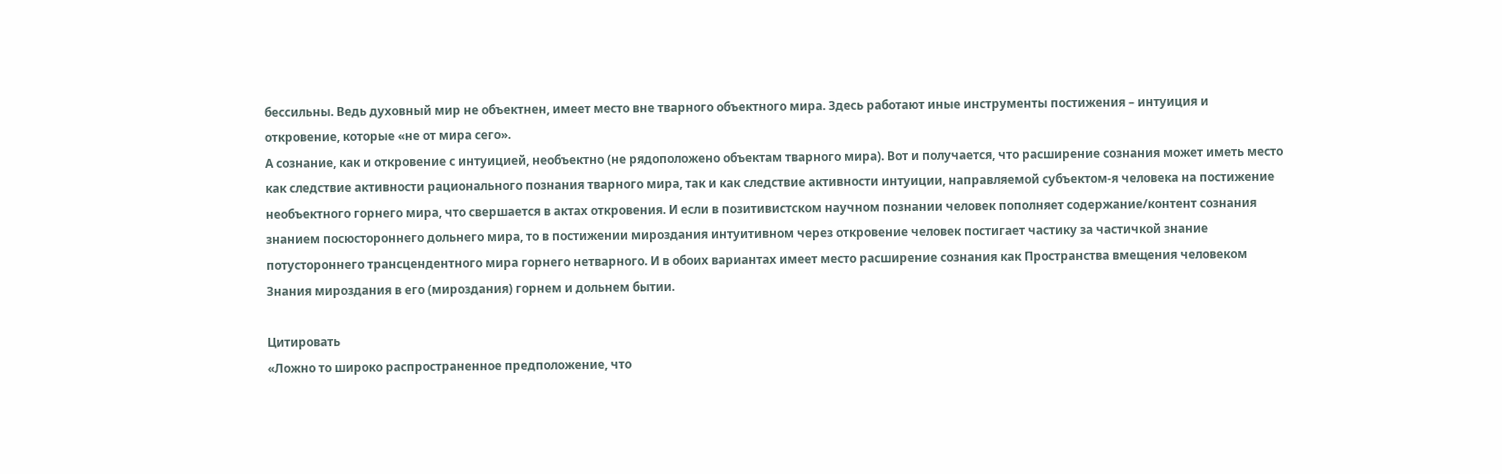бессильны. Ведь духовный мир не объектнен, имеет место вне тварного объектного мира. Здесь работают иные инструменты постижения – интуиция и откровение, которые «не от мира сего».
А сознание, как и откровение с интуицией, необъектно (не рядоположено объектам тварного мира). Вот и получается, что расширение сознания может иметь место как следствие активности рационального познания тварного мира, так и как следствие активности интуиции, направляемой субъектом-я человека на постижение необъектного горнего мира, что свершается в актах откровения. И если в позитивистском научном познании человек пополняет содержание/контент сознания знанием посюстороннего дольнего мира, то в постижении мироздания интуитивном через откровение человек постигает частику за частичкой знание потустороннего трансцендентного мира горнего нетварного. И в обоих вариантах имеет место расширение сознания как Пространства вмещения человеком Знания мироздания в его (мироздания) горнем и дольнем бытии.

Цитировать
«Ложно то широко распространенное предположение, что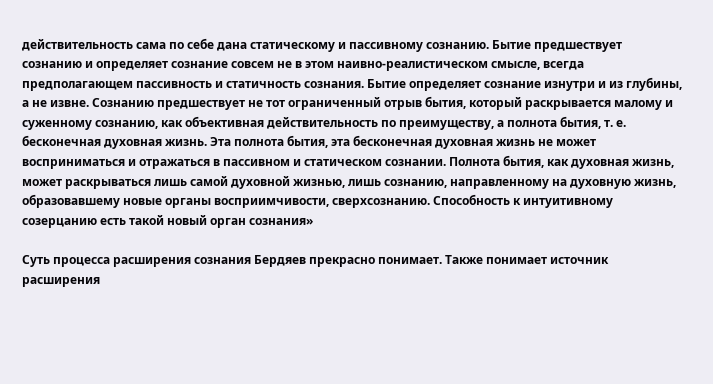действительность сама по себе дана статическому и пассивному сознанию. Бытие предшествует сознанию и определяет сознание совсем не в этом наивно-реалистическом смысле, всегда предполагающем пассивность и статичность сознания. Бытие определяет сознание изнутри и из глубины, а не извне. Сознанию предшествует не тот ограниченный отрыв бытия, который раскрывается малому и суженному сознанию, как объективная действительность по преимуществу, а полнота бытия, т. е. бесконечная духовная жизнь. Эта полнота бытия, эта бесконечная духовная жизнь не может восприниматься и отражаться в пассивном и статическом сознании. Полнота бытия, как духовная жизнь, может раскрываться лишь самой духовной жизнью, лишь сознанию, направленному на духовную жизнь, образовавшему новые органы восприимчивости, сверхсознанию. Способность к интуитивному созерцанию есть такой новый орган сознания»

Суть процесса расширения сознания Бердяев прекрасно понимает. Также понимает источник расширения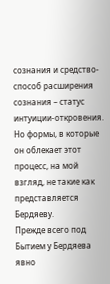сознания и средство-способ расширения сознания – статус интуиции-откровения. Но формы, в которые он облекает этот процесс, на мой взгляд, не такие как представляется Бердяеву.
Прежде всего под Бытием у Бердяева явно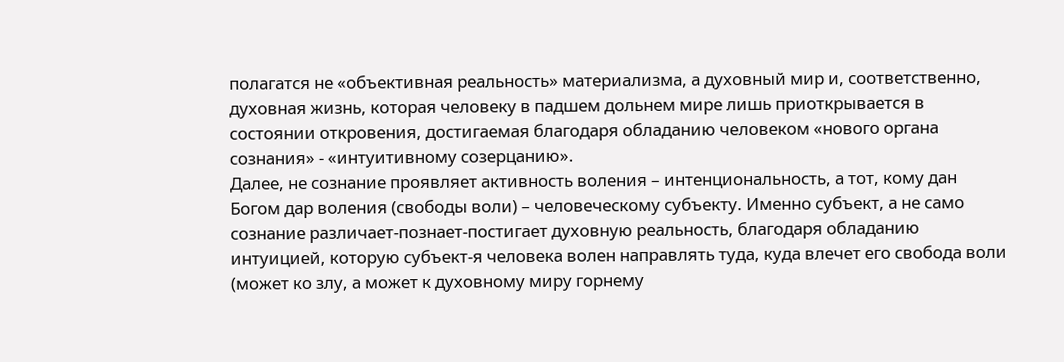полагатся не «объективная реальность» материализма, а духовный мир и, соответственно, духовная жизнь, которая человеку в падшем дольнем мире лишь приоткрывается в состоянии откровения, достигаемая благодаря обладанию человеком «нового органа сознания» - «интуитивному созерцанию».
Далее, не сознание проявляет активность воления – интенциональность, а тот, кому дан Богом дар воления (свободы воли) – человеческому субъекту. Именно субъект, а не само сознание различает-познает-постигает духовную реальность, благодаря обладанию интуицией, которую субъект-я человека волен направлять туда, куда влечет его свобода воли (может ко злу, а может к духовному миру горнему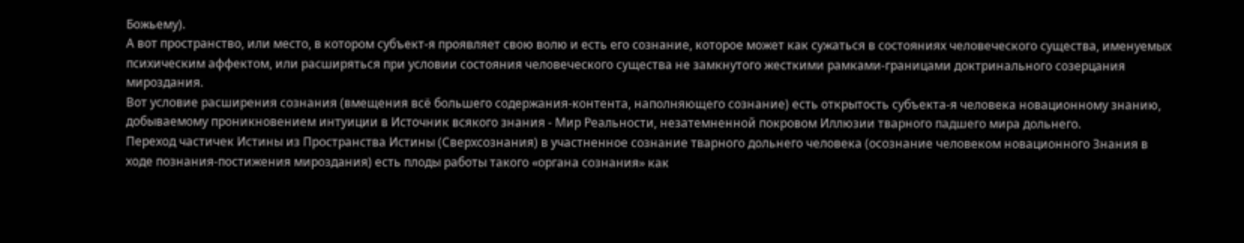Божьему).
А вот пространство, или место, в котором субъект-я проявляет свою волю и есть его сознание, которое может как сужаться в состояниях человеческого существа, именуемых психическим аффектом, или расширяться при условии состояния человеческого существа не замкнутого жесткими рамками-границами доктринального созерцания мироздания.
Вот условие расширения сознания (вмещения всё большего содержания-контента, наполняющего сознание) есть открытость субъекта-я человека новационному знанию, добываемому проникновением интуиции в Источник всякого знания - Мир Реальности, незатемненной покровом Иллюзии тварного падшего мира дольнего.
Переход частичек Истины из Пространства Истины (Сверхсознания) в участненное сознание тварного дольнего человека (осознание человеком новационного Знания в ходе познания-постижения мироздания) есть плоды работы такого «органа сознания» как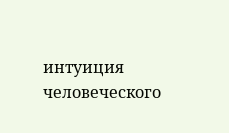интуиция человеческого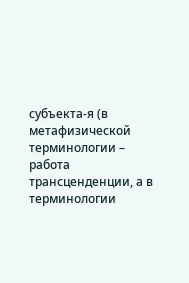субъекта-я (в метафизической терминологии – работа трансценденции, а в терминологии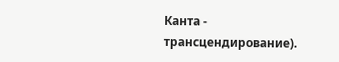Канта - трансцендирование).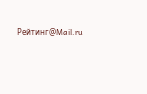Рейтинг@Mail.ru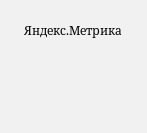Яндекс.Метрика